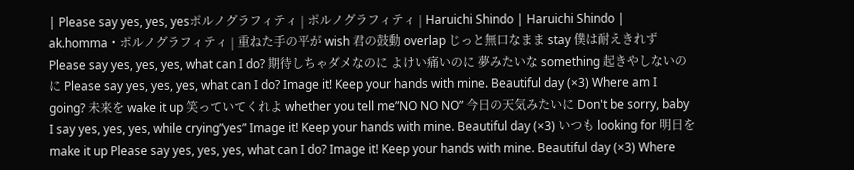| Please say yes, yes, yesポルノグラフィティ | ポルノグラフィティ | Haruichi Shindo | Haruichi Shindo | ak.homma・ポルノグラフィティ | 重ねた手の平が wish 君の鼓動 overlap じっと無口なまま stay 僕は耐えきれず Please say yes, yes, yes, what can I do? 期待しちゃダメなのに よけい痛いのに 夢みたいな something 起きやしないのに Please say yes, yes, yes, what can I do? Image it! Keep your hands with mine. Beautiful day (×3) Where am I going? 未来を wake it up 笑っていてくれよ whether you tell me”NO NO NO” 今日の天気みたいに Don't be sorry, baby I say yes, yes, yes, while crying”yes” Image it! Keep your hands with mine. Beautiful day (×3) いつも looking for 明日を make it up Please say yes, yes, yes, what can I do? Image it! Keep your hands with mine. Beautiful day (×3) Where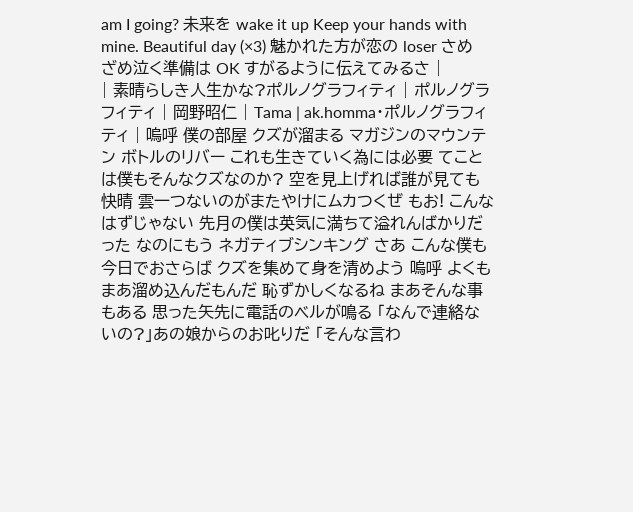am I going? 未来を wake it up Keep your hands with mine. Beautiful day (×3) 魅かれた方が恋の loser さめざめ泣く準備は OK すがるように伝えてみるさ |
| 素晴らしき人生かな?ポルノグラフィティ | ポルノグラフィティ | 岡野昭仁 | Tama | ak.homma・ポルノグラフィティ | 嗚呼 僕の部屋 クズが溜まる マガジンのマウンテン ボトルのリバー これも生きていく為には必要 てことは僕もそんなクズなのか? 空を見上げれば誰が見ても快晴 雲一つないのがまたやけにムカつくぜ もお! こんなはずじゃない 先月の僕は英気に満ちて溢れんばかりだった なのにもう ネガティブシンキング さあ こんな僕も今日でおさらば クズを集めて身を清めよう 嗚呼 よくもまあ溜め込んだもんだ 恥ずかしくなるね まあそんな事もある 思った矢先に電話のベルが鳴る 「なんで連絡ないの?」あの娘からのお叱りだ 「そんな言わ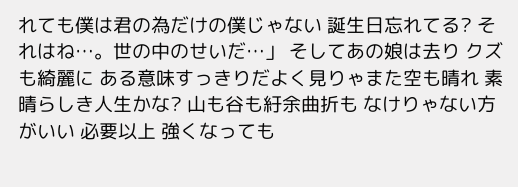れても僕は君の為だけの僕じゃない 誕生日忘れてる? それはね…。世の中のせいだ…」 そしてあの娘は去り クズも綺麗に ある意味すっきりだよく見りゃまた空も晴れ 素晴らしき人生かな? 山も谷も紆余曲折も なけりゃない方がいい 必要以上 強くなっても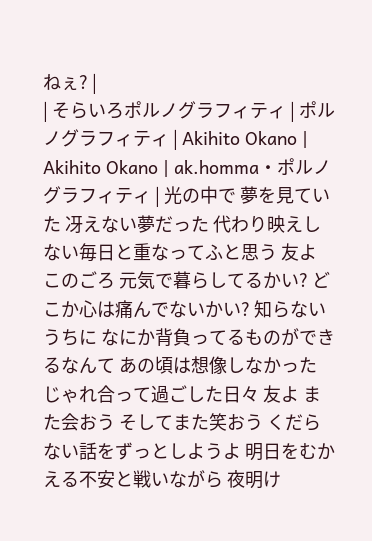ねぇ? |
| そらいろポルノグラフィティ | ポルノグラフィティ | Akihito Okano | Akihito Okano | ak.homma・ポルノグラフィティ | 光の中で 夢を見ていた 冴えない夢だった 代わり映えしない毎日と重なってふと思う 友よ このごろ 元気で暮らしてるかい? どこか心は痛んでないかい? 知らないうちに なにか背負ってるものができるなんて あの頃は想像しなかった じゃれ合って過ごした日々 友よ また会おう そしてまた笑おう くだらない話をずっとしようよ 明日をむかえる不安と戦いながら 夜明け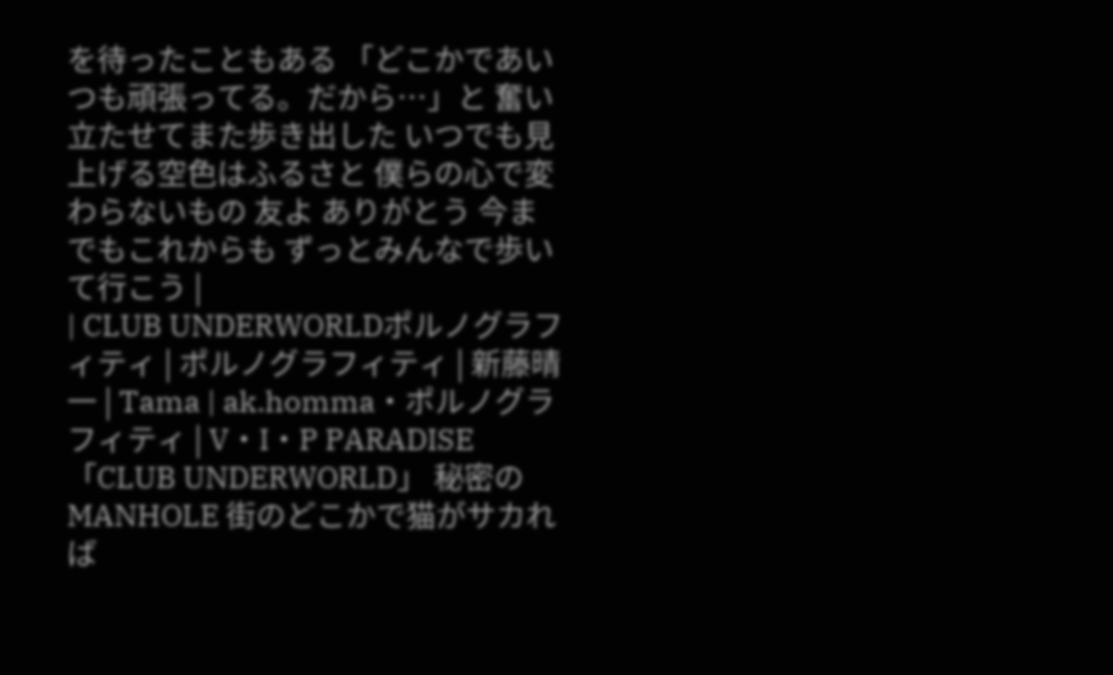を待ったこともある 「どこかであいつも頑張ってる。だから…」と 奮い立たせてまた歩き出した いつでも見上げる空色はふるさと 僕らの心で変わらないもの 友よ ありがとう 今までもこれからも ずっとみんなで歩いて行こう |
| CLUB UNDERWORLDポルノグラフィティ | ポルノグラフィティ | 新藤晴一 | Tama | ak.homma・ポルノグラフィティ | V・I・P PARADISE「CLUB UNDERWORLD」 秘密のMANHOLE 街のどこかで猫がサカれば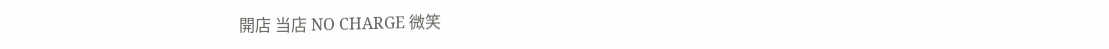開店 当店 NO CHARGE 微笑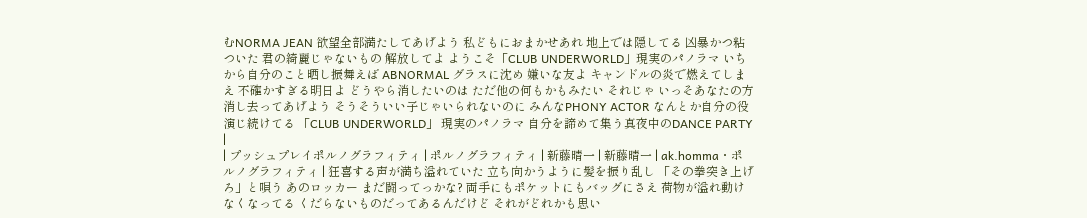むNORMA JEAN 欲望全部満たしてあげよう 私どもにおまかせあれ 地上では隠してる 凶暴かつ粘ついた 君の綺麗じゃないもの 解放してよ ようこそ「CLUB UNDERWORLD」現実のパノラマ いちから自分のこと晒し振舞えば ABNORMAL グラスに沈め 嫌いな友よ キャンドルの炎で燃えてしまえ 不確かすぎる明日よ どうやら消したいのは ただ他の何もかもみたい それじゃ いっそあなたの方 消し去ってあげよう そうそういい子じゃいられないのに みんなPHONY ACTOR なんとか自分の役 演じ続けてる 「CLUB UNDERWORLD」 現実のパノラマ 自分を諦めて集う真夜中のDANCE PARTY |
| プッシュプレイポルノグラフィティ | ポルノグラフィティ | 新藤晴一 | 新藤晴一 | ak.homma・ポルノグラフィティ | 狂喜する声が満ち溢れていた 立ち向かうように髪を振り乱し 「その拳突き上げろ」と唄う あのロッカー まだ闘ってっかな? 両手にもポケットにもバッグにさえ 荷物が溢れ動けなくなってる くだらないものだってあるんだけど それがどれかも思い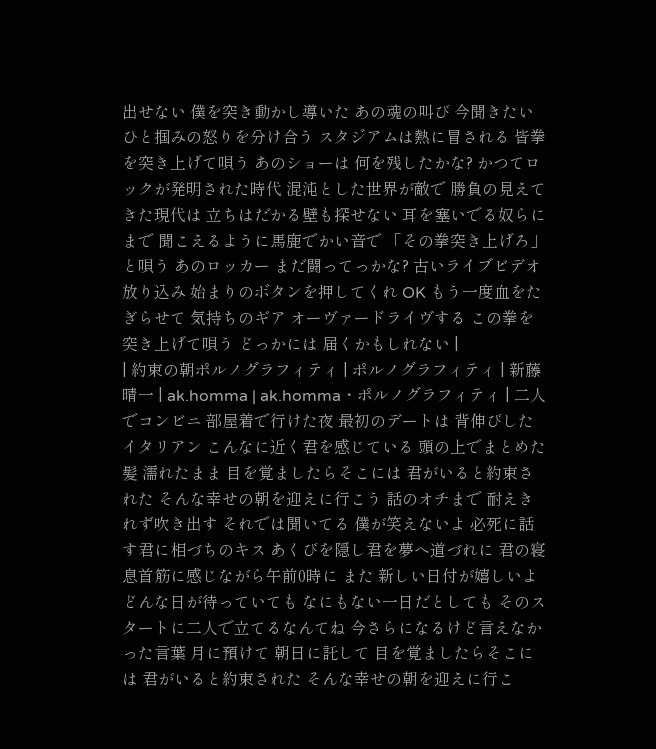出せない 僕を突き動かし導いた あの魂の叫び 今聞きたい ひと掴みの怒りを分け合う スタジアムは熱に冒される 皆拳を突き上げて唄う あのショーは 何を残したかな? かつてロックが発明された時代 混沌とした世界が敵で 勝負の見えてきた現代は 立ちはだかる壁も探せない 耳を塞いでる奴らにまで 聞こえるように馬鹿でかい音で 「その拳突き上げろ」と唄う あのロッカー まだ闘ってっかな? 古いライブビデオ 放り込み 始まりのボタンを押してくれ OK もう一度血をたぎらせて 気持ちのギア オーヴァードライヴする この拳を突き上げて唄う どっかには 届くかもしれない |
| 約束の朝ポルノグラフィティ | ポルノグラフィティ | 新藤晴一 | ak.homma | ak.homma・ポルノグラフィティ | 二人でコンビニ 部屋着で行けた夜 最初のデートは 背伸びしたイタリアン こんなに近く君を感じている 頭の上でまとめた髪 濡れたまま 目を覚ましたらそこには 君がいると約束された そんな幸せの朝を迎えに行こう 話のオチまで 耐えきれず吹き出す それでは聞いてる 僕が笑えないよ 必死に話す君に相づちのキス あくびを隠し君を夢へ道づれに 君の寝息首筋に感じながら午前0時に また 新しい日付が嬉しいよ どんな日が待っていても なにもない一日だとしても そのスタートに二人で立てるなんてね 今さらになるけど言えなかった言葉 月に預けて 朝日に託して 目を覚ましたらそこには 君がいると約束された そんな幸せの朝を迎えに行こ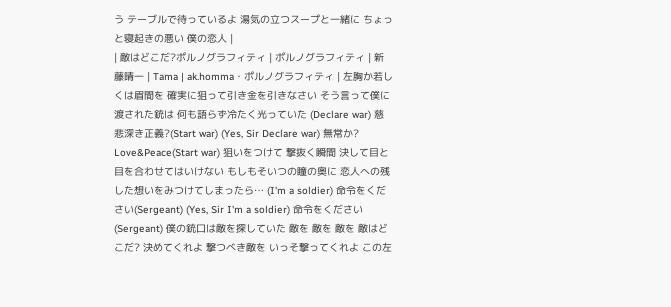う テーブルで待っているよ 湯気の立つスープと一緒に ちょっと寝起きの悪い 僕の恋人 |
| 敵はどこだ?ポルノグラフィティ | ポルノグラフィティ | 新藤晴一 | Tama | ak.homma・ポルノグラフィティ | 左胸か若しくは眉間を 確実に狙って引き金を引きなさい そう言って僕に渡された銃は 何も語らず冷たく光っていた (Declare war) 慈悲深き正義?(Start war) (Yes, Sir Declare war) 無常か? Love&Peace(Start war) 狙いをつけて 撃抜く瞬間 決して目と目を合わせてはいけない もしもそいつの瞳の奥に 恋人への残した想いをみつけてしまったら… (I'm a soldier) 命令をください(Sergeant) (Yes, Sir I'm a soldier) 命令をください(Sergeant) 僕の銃口は敵を探していた 敵を 敵を 敵を 敵はどこだ? 決めてくれよ 撃つべき敵を いっそ撃ってくれよ この左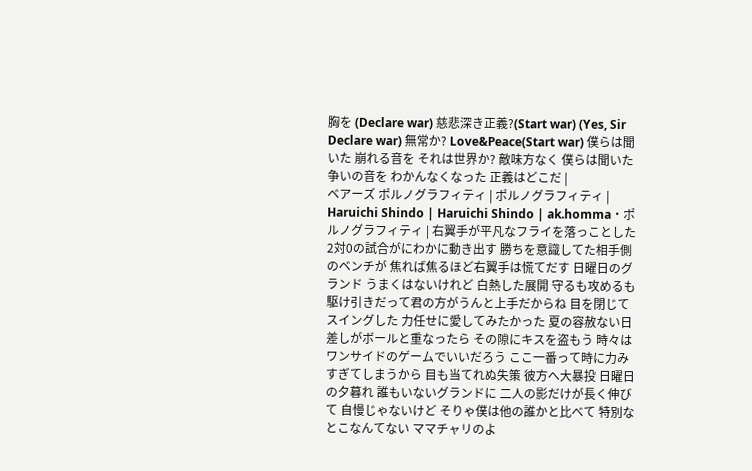胸を (Declare war) 慈悲深き正義?(Start war) (Yes, Sir Declare war) 無常か? Love&Peace(Start war) 僕らは聞いた 崩れる音を それは世界か? 敵味方なく 僕らは聞いた 争いの音を わかんなくなった 正義はどこだ |
ベアーズ ポルノグラフィティ | ポルノグラフィティ | Haruichi Shindo | Haruichi Shindo | ak.homma・ポルノグラフィティ | 右翼手が平凡なフライを落っことした 2対0の試合がにわかに動き出す 勝ちを意識してた相手側のベンチが 焦れば焦るほど右翼手は慌てだす 日曜日のグランド うまくはないけれど 白熱した展開 守るも攻めるも 駆け引きだって君の方がうんと上手だからね 目を閉じてスイングした 力任せに愛してみたかった 夏の容赦ない日差しがボールと重なったら その隙にキスを盗もう 時々はワンサイドのゲームでいいだろう ここ一番って時に力みすぎてしまうから 目も当てれぬ失策 彼方へ大暴投 日曜日の夕暮れ 誰もいないグランドに 二人の影だけが長く伸びて 自慢じゃないけど そりゃ僕は他の誰かと比べて 特別なとこなんてない ママチャリのよ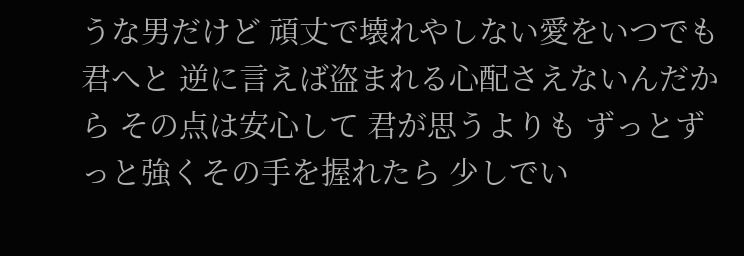うな男だけど 頑丈で壊れやしない愛をいつでも君へと 逆に言えば盗まれる心配さえないんだから その点は安心して 君が思うよりも ずっとずっと強くその手を握れたら 少しでい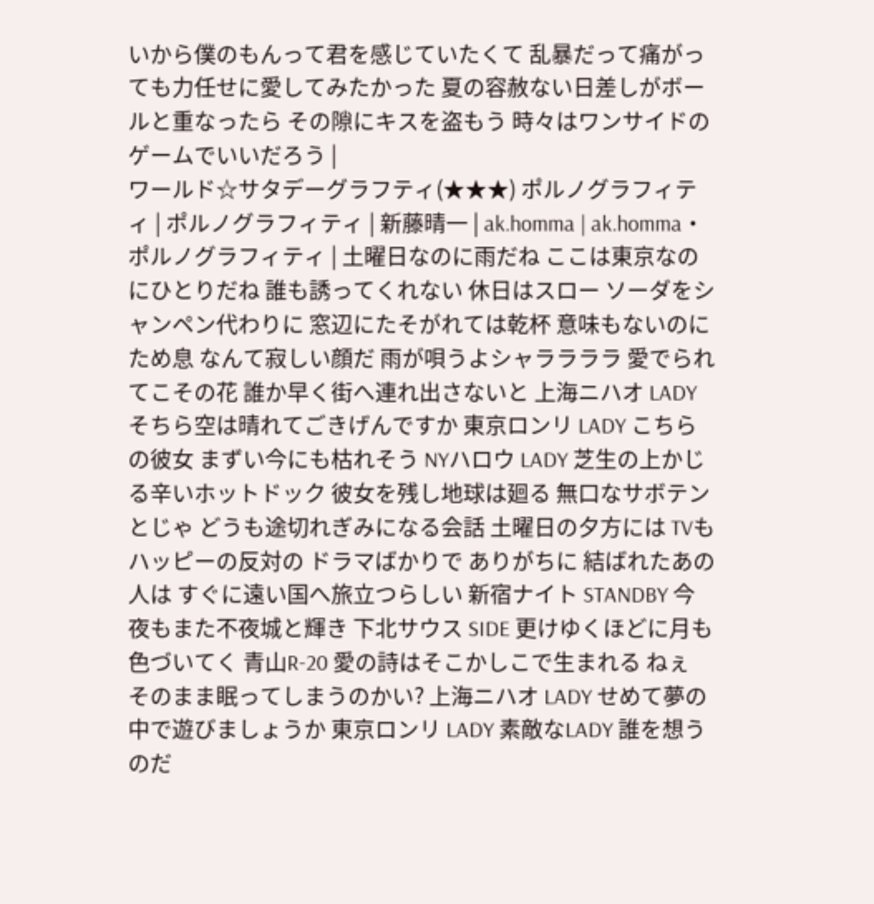いから僕のもんって君を感じていたくて 乱暴だって痛がっても力任せに愛してみたかった 夏の容赦ない日差しがボールと重なったら その隙にキスを盗もう 時々はワンサイドのゲームでいいだろう |
ワールド☆サタデーグラフティ(★★★) ポルノグラフィティ | ポルノグラフィティ | 新藤晴一 | ak.homma | ak.homma・ポルノグラフィティ | 土曜日なのに雨だね ここは東京なのにひとりだね 誰も誘ってくれない 休日はスロー ソーダをシャンペン代わりに 窓辺にたそがれては乾杯 意味もないのにため息 なんて寂しい顔だ 雨が唄うよシャララララ 愛でられてこその花 誰か早く街へ連れ出さないと 上海ニハオ LADY そちら空は晴れてごきげんですか 東京ロンリ LADY こちらの彼女 まずい今にも枯れそう NYハロウ LADY 芝生の上かじる辛いホットドック 彼女を残し地球は廻る 無口なサボテンとじゃ どうも途切れぎみになる会話 土曜日の夕方には TVもハッピーの反対の ドラマばかりで ありがちに 結ばれたあの人は すぐに遠い国へ旅立つらしい 新宿ナイト STANDBY 今夜もまた不夜城と輝き 下北サウス SIDE 更けゆくほどに月も色づいてく 青山R-20 愛の詩はそこかしこで生まれる ねぇ そのまま眠ってしまうのかい? 上海ニハオ LADY せめて夢の中で遊びましょうか 東京ロンリ LADY 素敵なLADY 誰を想うのだ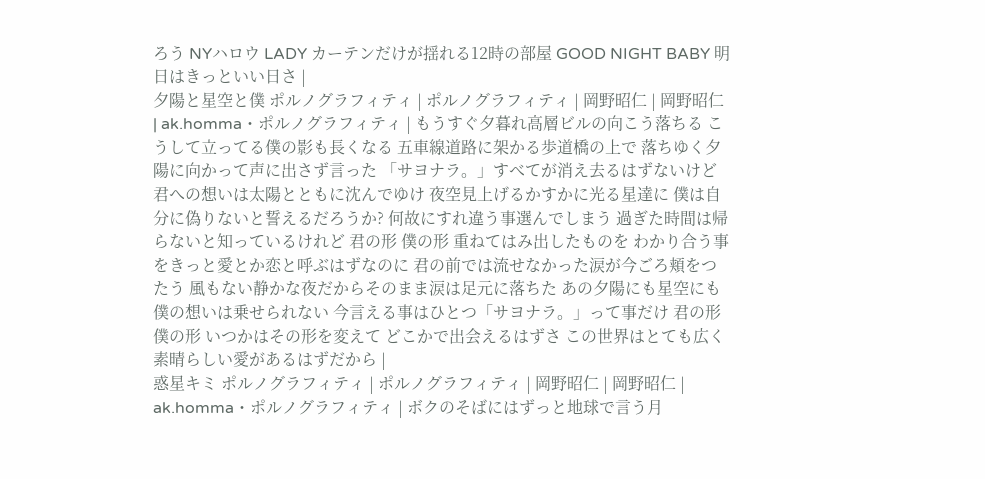ろう NYハロウ LADY カーテンだけが揺れる12時の部屋 GOOD NIGHT BABY 明日はきっといい日さ |
夕陽と星空と僕 ポルノグラフィティ | ポルノグラフィティ | 岡野昭仁 | 岡野昭仁 | ak.homma・ポルノグラフィティ | もうすぐ夕暮れ高層ビルの向こう落ちる こうして立ってる僕の影も長くなる 五車線道路に架かる歩道橋の上で 落ちゆく夕陽に向かって声に出さず言った 「サヨナラ。」すべてが消え去るはずないけど 君への想いは太陽とともに沈んでゆけ 夜空見上げるかすかに光る星達に 僕は自分に偽りないと誓えるだろうか? 何故にすれ違う事選んでしまう 過ぎた時間は帰らないと知っているけれど 君の形 僕の形 重ねてはみ出したものを わかり合う事をきっと愛とか恋と呼ぶはずなのに 君の前では流せなかった涙が今ごろ頬をつたう 風もない静かな夜だからそのまま涙は足元に落ちた あの夕陽にも星空にも僕の想いは乗せられない 今言える事はひとつ「サヨナラ。」って事だけ 君の形 僕の形 いつかはその形を変えて どこかで出会えるはずさ この世界はとても広く 素晴らしい愛があるはずだから |
惑星キミ ポルノグラフィティ | ポルノグラフィティ | 岡野昭仁 | 岡野昭仁 | ak.homma・ポルノグラフィティ | ボクのそばにはずっと地球で言う月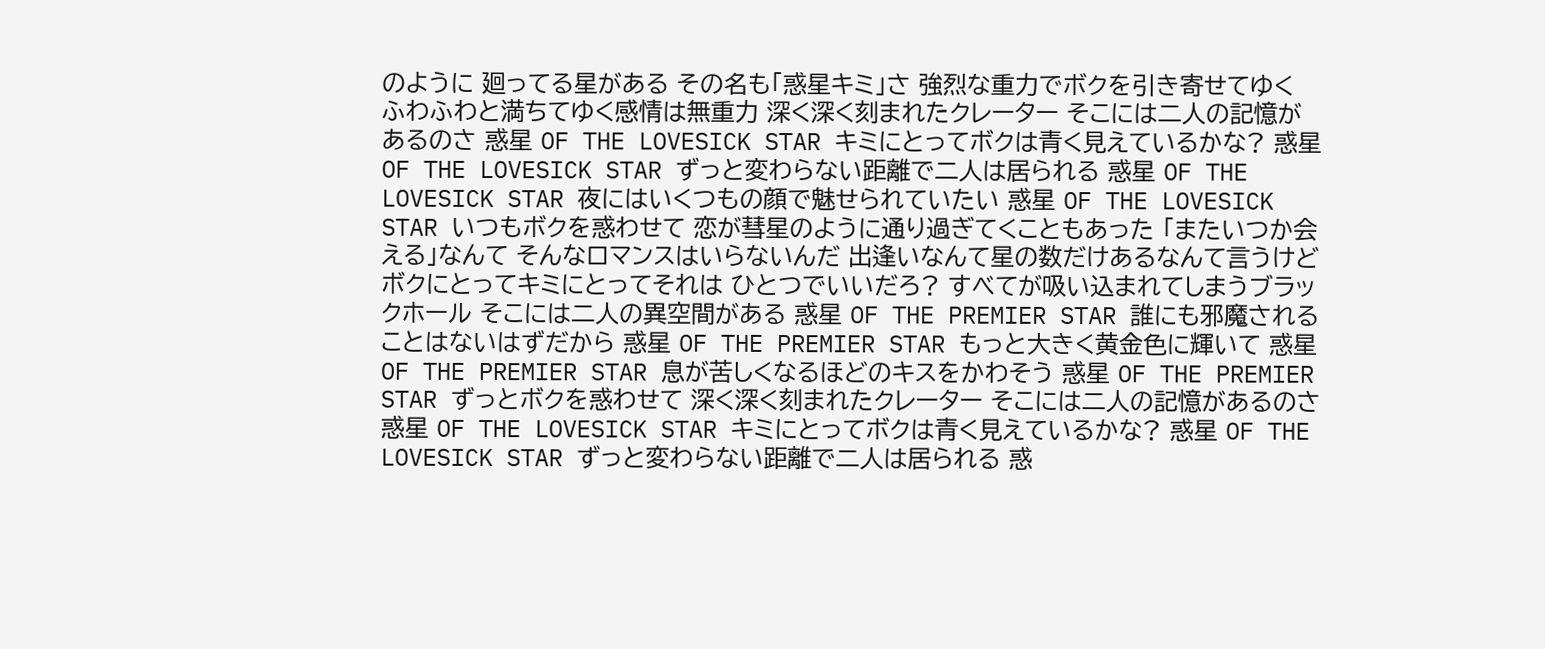のように 廻ってる星がある その名も「惑星キミ」さ 強烈な重力でボクを引き寄せてゆく ふわふわと満ちてゆく感情は無重力 深く深く刻まれたクレーター そこには二人の記憶があるのさ 惑星 OF THE LOVESICK STAR キミにとってボクは青く見えているかな? 惑星 OF THE LOVESICK STAR ずっと変わらない距離で二人は居られる 惑星 OF THE LOVESICK STAR 夜にはいくつもの顔で魅せられていたい 惑星 OF THE LOVESICK STAR いつもボクを惑わせて 恋が彗星のように通り過ぎてくこともあった 「またいつか会える」なんて そんなロマンスはいらないんだ 出逢いなんて星の数だけあるなんて言うけど ボクにとってキミにとってそれは ひとつでいいだろ? すべてが吸い込まれてしまうブラックホール そこには二人の異空間がある 惑星 OF THE PREMIER STAR 誰にも邪魔されることはないはずだから 惑星 OF THE PREMIER STAR もっと大きく黄金色に輝いて 惑星 OF THE PREMIER STAR 息が苦しくなるほどのキスをかわそう 惑星 OF THE PREMIER STAR ずっとボクを惑わせて 深く深く刻まれたクレーター そこには二人の記憶があるのさ 惑星 OF THE LOVESICK STAR キミにとってボクは青く見えているかな? 惑星 OF THE LOVESICK STAR ずっと変わらない距離で二人は居られる 惑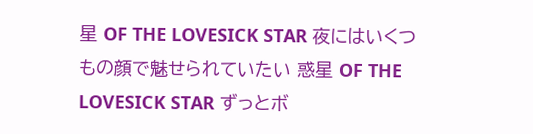星 OF THE LOVESICK STAR 夜にはいくつもの顔で魅せられていたい 惑星 OF THE LOVESICK STAR ずっとボ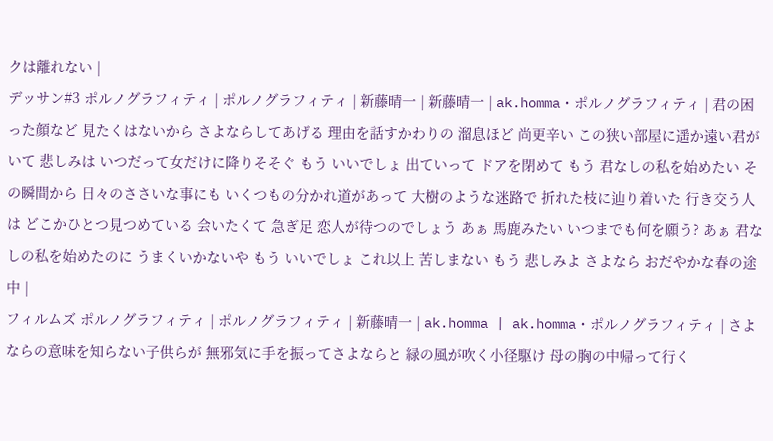クは離れない |
デッサン#3 ポルノグラフィティ | ポルノグラフィティ | 新藤晴一 | 新藤晴一 | ak.homma・ポルノグラフィティ | 君の困った顔など 見たくはないから さよならしてあげる 理由を話すかわりの 溜息ほど 尚更辛い この狭い部屋に遥か遠い君がいて 悲しみは いつだって女だけに降りそそぐ もう いいでしょ 出ていって ドアを閉めて もう 君なしの私を始めたい その瞬間から 日々のささいな事にも いくつもの分かれ道があって 大樹のような迷路で 折れた枝に辿り着いた 行き交う人は どこかひとつ見つめている 会いたくて 急ぎ足 恋人が待つのでしょう あぁ 馬鹿みたい いつまでも何を願う? あぁ 君なしの私を始めたのに うまくいかないや もう いいでしょ これ以上 苦しまない もう 悲しみよ さよなら おだやかな春の途中 |
フィルムズ ポルノグラフィティ | ポルノグラフィティ | 新藤晴一 | ak.homma | ak.homma・ポルノグラフィティ | さよならの意味を知らない子供らが 無邪気に手を振ってさよならと 緑の風が吹く小径駆け 母の胸の中帰って行く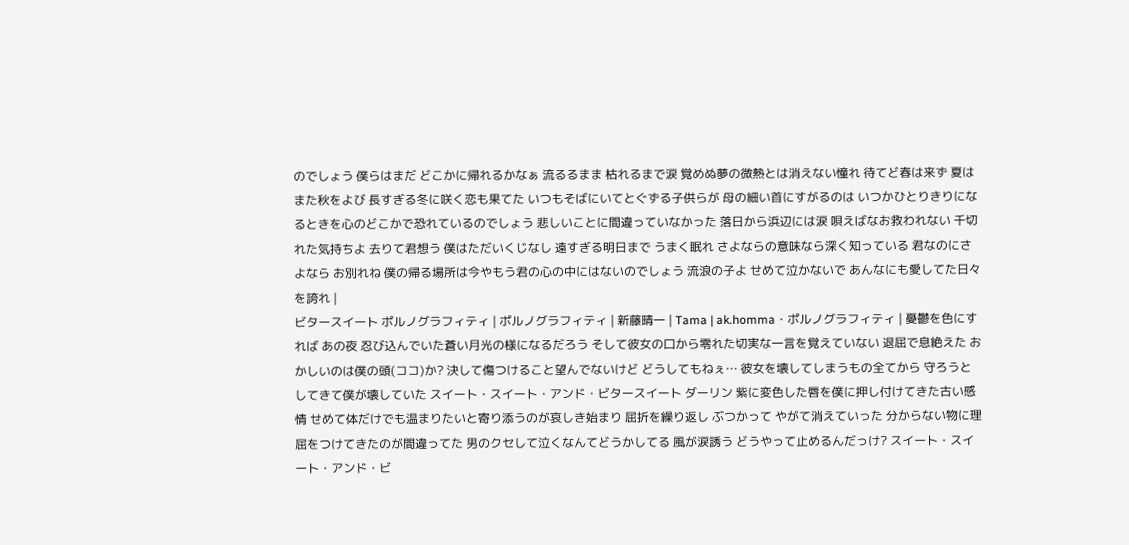のでしょう 僕らはまだ どこかに帰れるかなぁ 流るるまま 枯れるまで涙 覚めぬ夢の微熱とは消えない憧れ 待てど春は来ず 夏はまた秋をよび 長すぎる冬に咲く恋も果てた いつもそばにいてとぐずる子供らが 母の細い首にすがるのは いつかひとりきりになるときを心のどこかで恐れているのでしょう 悲しいことに間違っていなかった 落日から浜辺には涙 唄えばなお救われない 千切れた気持ちよ 去りて君想う 僕はただいくじなし 遠すぎる明日まで うまく眠れ さよならの意味なら深く知っている 君なのにさよなら お別れね 僕の帰る場所は今やもう君の心の中にはないのでしょう 流浪の子よ せめて泣かないで あんなにも愛してた日々を誇れ |
ビタースイート ポルノグラフィティ | ポルノグラフィティ | 新藤晴一 | Tama | ak.homma・ポルノグラフィティ | 憂鬱を色にすれば あの夜 忍び込んでいた蒼い月光の様になるだろう そして彼女の口から零れた切実な一言を覚えていない 退屈で息絶えた おかしいのは僕の頭(ココ)か? 決して傷つけること望んでないけど どうしてもねぇ… 彼女を壊してしまうもの全てから 守ろうとしてきて僕が壊していた スイート・スイート・アンド・ビタースイート ダーリン 紫に変色した唇を僕に押し付けてきた古い感情 せめて体だけでも温まりたいと寄り添うのが哀しき始まり 屈折を繰り返し ぶつかって やがて消えていった 分からない物に理屈をつけてきたのが間違ってた 男のクセして泣くなんてどうかしてる 風が涙誘う どうやって止めるんだっけ? スイート・スイート・アンド・ビ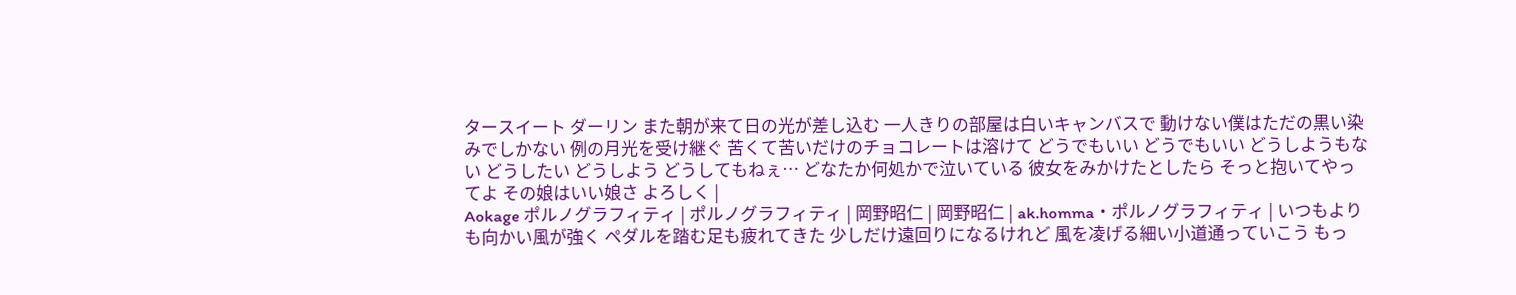タースイート ダーリン また朝が来て日の光が差し込む 一人きりの部屋は白いキャンバスで 動けない僕はただの黒い染みでしかない 例の月光を受け継ぐ 苦くて苦いだけのチョコレートは溶けて どうでもいい どうでもいい どうしようもない どうしたい どうしよう どうしてもねぇ… どなたか何処かで泣いている 彼女をみかけたとしたら そっと抱いてやってよ その娘はいい娘さ よろしく |
Aokage ポルノグラフィティ | ポルノグラフィティ | 岡野昭仁 | 岡野昭仁 | ak.homma・ポルノグラフィティ | いつもよりも向かい風が強く ペダルを踏む足も疲れてきた 少しだけ遠回りになるけれど 風を凌げる細い小道通っていこう もっ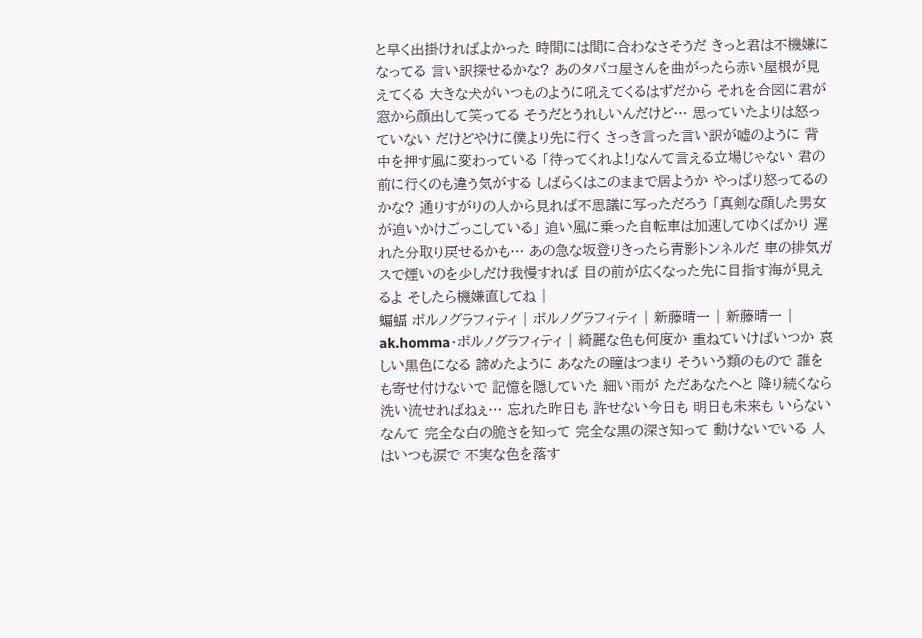と早く出掛ければよかった 時間には間に合わなさそうだ きっと君は不機嫌になってる 言い訳探せるかな? あのタバコ屋さんを曲がったら赤い屋根が見えてくる 大きな犬がいつものように吼えてくるはずだから それを合図に君が窓から顔出して笑ってる そうだとうれしいんだけど… 思っていたよりは怒っていない だけどやけに僕より先に行く さっき言った言い訳が嘘のように 背中を押す風に変わっている 「待ってくれよ!」なんて言える立場じゃない 君の前に行くのも違う気がする しばらくはこのままで居ようか やっぱり怒ってるのかな? 通りすがりの人から見れば不思議に写っただろう 「真剣な顔した男女が追いかけごっこしている」 追い風に乗った自転車は加速してゆくばかり 遅れた分取り戻せるかも… あの急な坂登りきったら青影トンネルだ 車の排気ガスで煙いのを少しだけ我慢すれば 目の前が広くなった先に目指す海が見えるよ そしたら機嫌直してね |
蝙蝠 ポルノグラフィティ | ポルノグラフィティ | 新藤晴一 | 新藤晴一 | ak.homma・ポルノグラフィティ | 綺麗な色も何度か 重ねていけばいつか 哀しい黒色になる 諦めたように あなたの瞳はつまり そういう類のもので 誰をも寄せ付けないで 記憶を隠していた 細い雨が ただあなたへと 降り続くなら 洗い流せればねぇ… 忘れた昨日も 許せない今日も 明日も未来も いらないなんて 完全な白の脆さを知って 完全な黒の深さ知って 動けないでいる 人はいつも涙で 不実な色を落す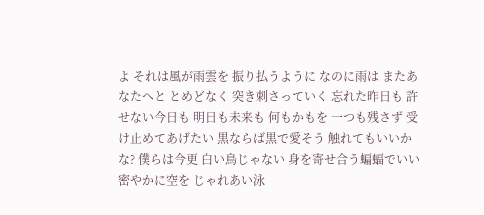よ それは風が雨雲を 振り払うように なのに雨は またあなたへと とめどなく 突き刺さっていく 忘れた昨日も 許せない今日も 明日も未来も 何もかもを 一つも残さず 受け止めてあげたい 黒ならば黒で愛そう 触れてもいいかな? 僕らは今更 白い鳥じゃない 身を寄せ合う蝙蝠でいい 密やかに空を じゃれあい泳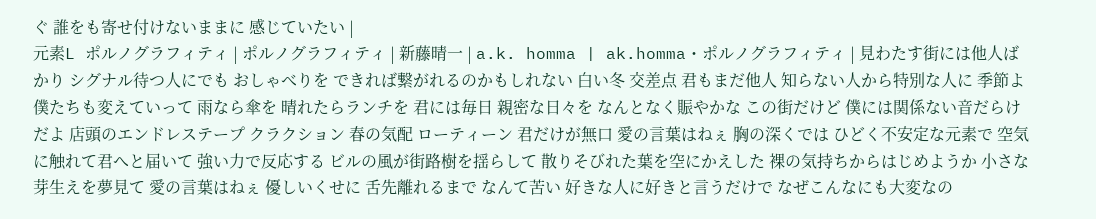ぐ 誰をも寄せ付けないままに 感じていたい |
元素L ポルノグラフィティ | ポルノグラフィティ | 新藤晴一 | a.k. homma | ak.homma・ポルノグラフィティ | 見わたす街には他人ばかり シグナル待つ人にでも おしゃべりを できれば繋がれるのかもしれない 白い冬 交差点 君もまだ他人 知らない人から特別な人に 季節よ僕たちも変えていって 雨なら傘を 晴れたらランチを 君には毎日 親密な日々を なんとなく賑やかな この街だけど 僕には関係ない音だらけだよ 店頭のエンドレステープ クラクション 春の気配 ローティーン 君だけが無口 愛の言葉はねぇ 胸の深くでは ひどく不安定な元素で 空気に触れて君へと届いて 強い力で反応する ビルの風が街路樹を揺らして 散りそびれた葉を空にかえした 裸の気持ちからはじめようか 小さな芽生えを夢見て 愛の言葉はねぇ 優しいくせに 舌先離れるまで なんて苦い 好きな人に好きと言うだけで なぜこんなにも大変なの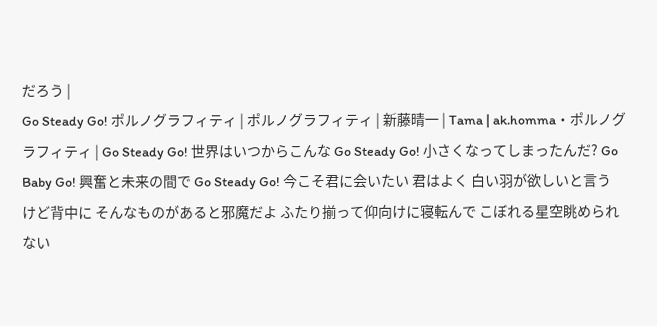だろう |
Go Steady Go! ポルノグラフィティ | ポルノグラフィティ | 新藤晴一 | Tama | ak.homma・ポルノグラフィティ | Go Steady Go! 世界はいつからこんな Go Steady Go! 小さくなってしまったんだ? Go Baby Go! 興奮と未来の間で Go Steady Go! 今こそ君に会いたい 君はよく 白い羽が欲しいと言う けど背中に そんなものがあると邪魔だよ ふたり揃って仰向けに寝転んで こぼれる星空眺められない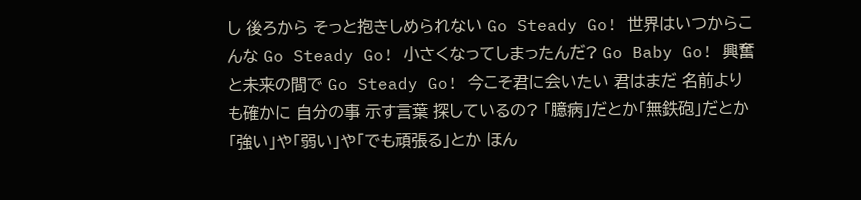し 後ろから そっと抱きしめられない Go Steady Go! 世界はいつからこんな Go Steady Go! 小さくなってしまったんだ? Go Baby Go! 興奮と未来の間で Go Steady Go! 今こそ君に会いたい 君はまだ 名前よりも確かに 自分の事 示す言葉 探しているの? 「臆病」だとか「無鉄砲」だとか「強い」や「弱い」や「でも頑張る」とか ほん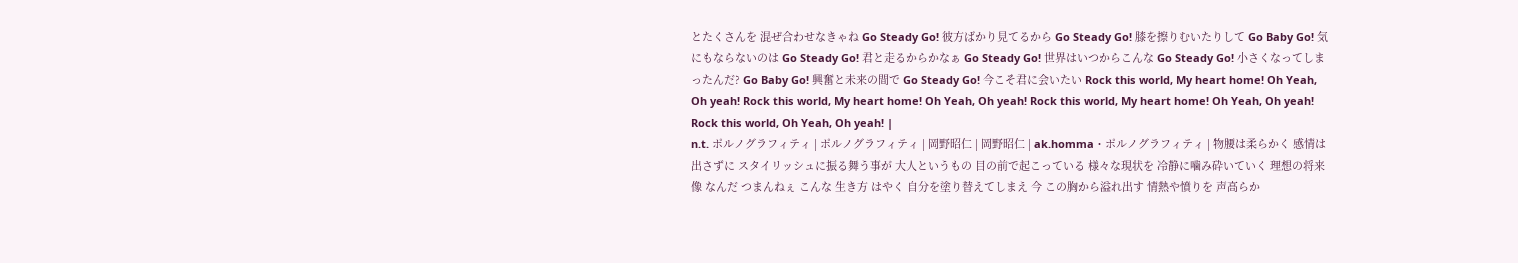とたくさんを 混ぜ合わせなきゃね Go Steady Go! 彼方ばかり見てるから Go Steady Go! 膝を擦りむいたりして Go Baby Go! 気にもならないのは Go Steady Go! 君と走るからかなぁ Go Steady Go! 世界はいつからこんな Go Steady Go! 小さくなってしまったんだ? Go Baby Go! 興奮と未来の間で Go Steady Go! 今こそ君に会いたい Rock this world, My heart home! Oh Yeah, Oh yeah! Rock this world, My heart home! Oh Yeah, Oh yeah! Rock this world, My heart home! Oh Yeah, Oh yeah! Rock this world, Oh Yeah, Oh yeah! |
n.t. ポルノグラフィティ | ポルノグラフィティ | 岡野昭仁 | 岡野昭仁 | ak.homma・ポルノグラフィティ | 物腰は柔らかく 感情は出さずに スタイリッシュに振る舞う事が 大人というもの 目の前で起こっている 様々な現状を 冷静に噛み砕いていく 理想の将来像 なんだ つまんねぇ こんな 生き方 はやく 自分を塗り替えてしまえ 今 この胸から溢れ出す 情熱や憤りを 声高らか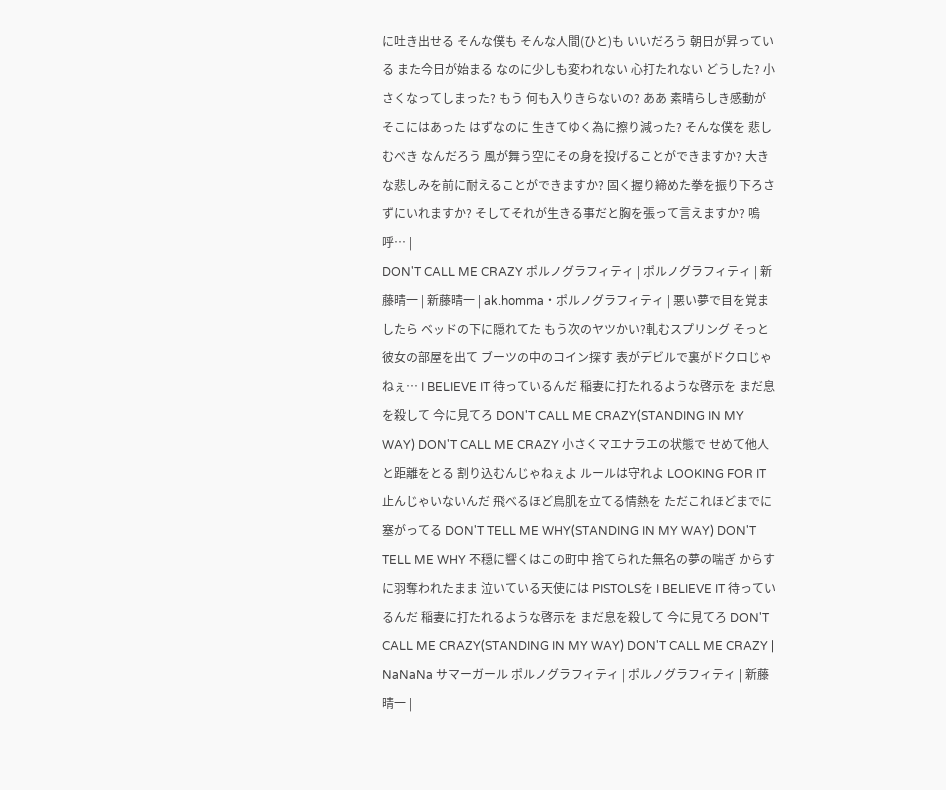に吐き出せる そんな僕も そんな人間(ひと)も いいだろう 朝日が昇っている また今日が始まる なのに少しも変われない 心打たれない どうした? 小さくなってしまった? もう 何も入りきらないの? ああ 素晴らしき感動が そこにはあった はずなのに 生きてゆく為に擦り減った? そんな僕を 悲しむべき なんだろう 風が舞う空にその身を投げることができますか? 大きな悲しみを前に耐えることができますか? 固く握り締めた拳を振り下ろさずにいれますか? そしてそれが生きる事だと胸を張って言えますか? 嗚呼… |
DON'T CALL ME CRAZY ポルノグラフィティ | ポルノグラフィティ | 新藤晴一 | 新藤晴一 | ak.homma・ポルノグラフィティ | 悪い夢で目を覚ましたら ベッドの下に隠れてた もう次のヤツかい?軋むスプリング そっと彼女の部屋を出て ブーツの中のコイン探す 表がデビルで裏がドクロじゃねぇ… I BELIEVE IT 待っているんだ 稲妻に打たれるような啓示を まだ息を殺して 今に見てろ DON'T CALL ME CRAZY(STANDING IN MY WAY) DON'T CALL ME CRAZY 小さくマエナラエの状態で せめて他人と距離をとる 割り込むんじゃねぇよ ルールは守れよ LOOKING FOR IT 止んじゃいないんだ 飛べるほど鳥肌を立てる情熱を ただこれほどまでに 塞がってる DON'T TELL ME WHY(STANDING IN MY WAY) DON'T TELL ME WHY 不穏に響くはこの町中 捨てられた無名の夢の喘ぎ からすに羽奪われたまま 泣いている天使には PISTOLSを I BELIEVE IT 待っているんだ 稲妻に打たれるような啓示を まだ息を殺して 今に見てろ DON'T CALL ME CRAZY(STANDING IN MY WAY) DON'T CALL ME CRAZY |
NaNaNa サマーガール ポルノグラフィティ | ポルノグラフィティ | 新藤晴一 |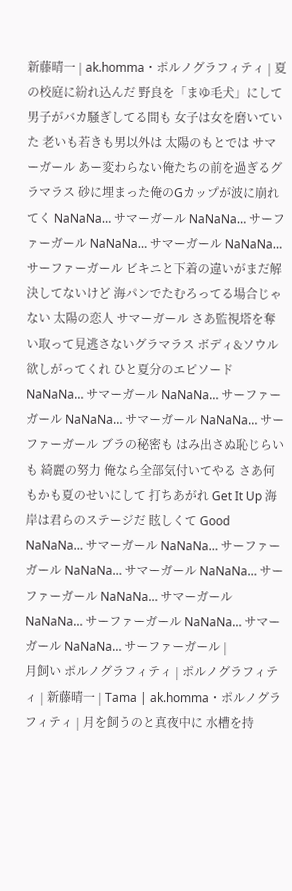新藤晴一 | ak.homma・ポルノグラフィティ | 夏の校庭に紛れ込んだ 野良を「まゆ毛犬」にして 男子がバカ騒ぎしてる間も 女子は女を磨いていた 老いも若きも男以外は 太陽のもとでは サマーガール あー変わらない俺たちの前を過ぎるグラマラス 砂に埋まった俺のGカップが波に崩れてく NaNaNa… サマーガール NaNaNa… サーファーガール NaNaNa… サマーガール NaNaNa… サーファーガール ビキニと下着の違いがまだ解決してないけど 海パンでたむろってる場合じゃない 太陽の恋人 サマーガール さあ監視塔を奪い取って見逃さないグラマラス ボディ&ソウル 欲しがってくれ ひと夏分のエピソード NaNaNa… サマーガール NaNaNa… サーファーガール NaNaNa… サマーガール NaNaNa… サーファーガール ブラの秘密も はみ出さぬ恥じらいも 綺麗の努力 俺なら全部気付いてやる さあ何もかも夏のせいにして 打ちあがれ Get It Up 海岸は君らのステージだ 眩しくて Good NaNaNa… サマーガール NaNaNa… サーファーガール NaNaNa… サマーガール NaNaNa… サーファーガール NaNaNa… サマーガール NaNaNa… サーファーガール NaNaNa… サマーガール NaNaNa… サーファーガール |
月飼い ポルノグラフィティ | ポルノグラフィティ | 新藤晴一 | Tama | ak.homma・ポルノグラフィティ | 月を飼うのと真夜中に 水槽を持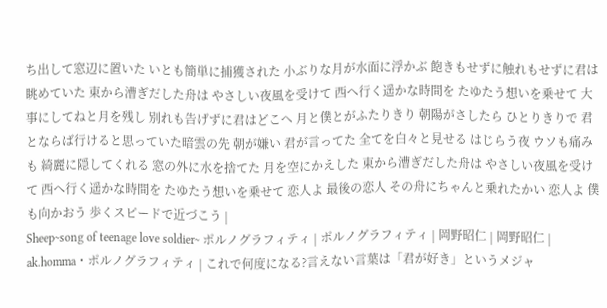ち出して窓辺に置いた いとも簡単に捕獲された 小ぶりな月が水面に浮かぶ 飽きもせずに触れもせずに君は眺めていた 東から漕ぎだした舟は やさしい夜風を受けて 西へ行く遥かな時間を たゆたう想いを乗せて 大事にしてねと月を残し 別れも告げずに君はどこへ 月と僕とがふたりきり 朝陽がさしたら ひとりきりで 君とならば行けると思っていた暗雲の先 朝が嫌い 君が言ってた 全てを白々と見せる はじらう夜 ウソも痛みも 綺麗に隠してくれる 窓の外に水を捨てた 月を空にかえした 東から漕ぎだした舟は やさしい夜風を受けて 西へ行く遥かな時間を たゆたう想いを乗せて 恋人よ 最後の恋人 その舟にちゃんと乗れたかい 恋人よ 僕も向かおう 歩くスピードで近づこう |
Sheep~song of teenage love soldier~ ポルノグラフィティ | ポルノグラフィティ | 岡野昭仁 | 岡野昭仁 | ak.homma・ポルノグラフィティ | これで何度になる?言えない言葉は「君が好き」というメジャ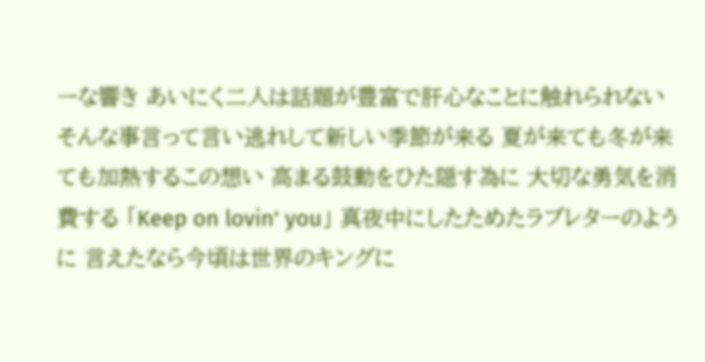ーな響き あいにく二人は話題が豊富で肝心なことに触れられない そんな事言って言い逃れして新しい季節が来る 夏が来ても冬が来ても加熱するこの想い 高まる鼓動をひた隠す為に 大切な勇気を消費する 「Keep on lovin' you」 真夜中にしたためたラブレターのように 言えたなら今頃は世界のキングに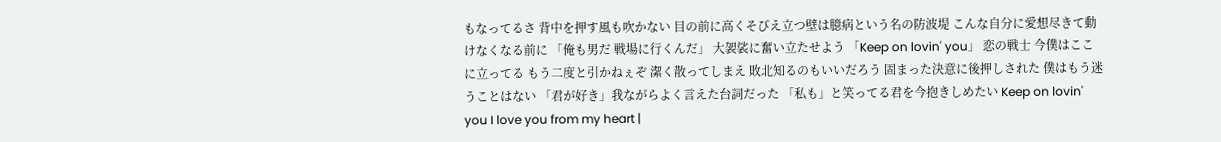もなってるさ 背中を押す風も吹かない 目の前に高くそびえ立つ壁は臆病という名の防波堤 こんな自分に愛想尽きて動けなくなる前に 「俺も男だ 戦場に行くんだ」 大袈裟に奮い立たせよう 「Keep on lovin' you」 恋の戦士 今僕はここに立ってる もう二度と引かねぇぞ 潔く散ってしまえ 敗北知るのもいいだろう 固まった決意に後押しされた 僕はもう迷うことはない 「君が好き」我ながらよく言えた台詞だった 「私も」と笑ってる君を今抱きしめたい Keep on lovin' you I love you from my heart |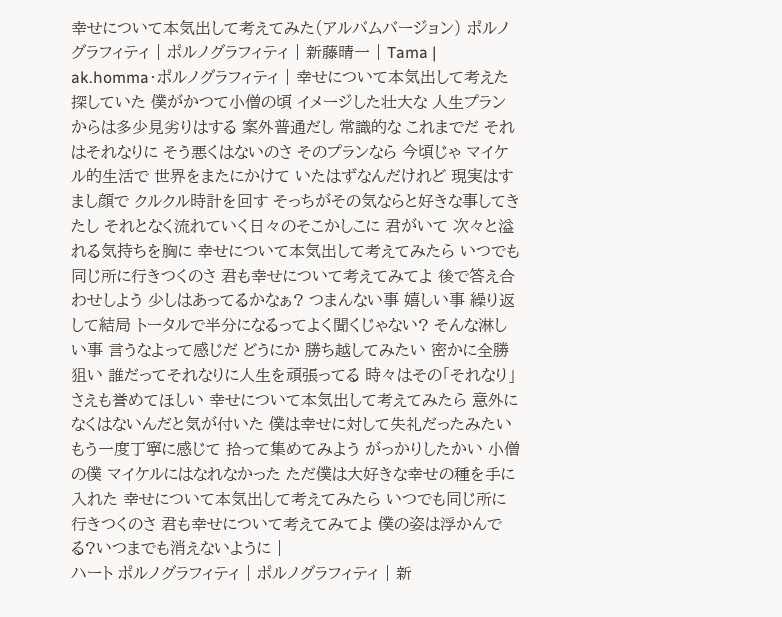幸せについて本気出して考えてみた(アルバムバージョン) ポルノグラフィティ | ポルノグラフィティ | 新藤晴一 | Tama | ak.homma・ポルノグラフィティ | 幸せについて本気出して考えた 探していた 僕がかつて小僧の頃 イメージした壮大な 人生プランからは多少見劣りはする 案外普通だし 常識的な これまでだ それはそれなりに そう悪くはないのさ そのプランなら 今頃じゃ マイケル的生活で 世界をまたにかけて いたはずなんだけれど 現実はすまし顔で クルクル時計を回す そっちがその気ならと好きな事してきたし それとなく流れていく日々のそこかしこに 君がいて 次々と溢れる気持ちを胸に 幸せについて本気出して考えてみたら いつでも同じ所に行きつくのさ 君も幸せについて考えてみてよ 後で答え合わせしよう 少しはあってるかなぁ? つまんない事 嬉しい事 繰り返して結局 トータルで半分になるってよく聞くじゃない? そんな淋しい事 言うなよって感じだ どうにか 勝ち越してみたい 密かに全勝狙い 誰だってそれなりに人生を頑張ってる 時々はその「それなり」さえも誉めてほしい 幸せについて本気出して考えてみたら 意外になくはないんだと気が付いた 僕は幸せに対して失礼だったみたい もう一度丁寧に感じて 拾って集めてみよう がっかりしたかい 小僧の僕 マイケルにはなれなかった ただ僕は大好きな幸せの種を手に入れた 幸せについて本気出して考えてみたら いつでも同じ所に行きつくのさ 君も幸せについて考えてみてよ 僕の姿は浮かんでる?いつまでも消えないように |
ハート ポルノグラフィティ | ポルノグラフィティ | 新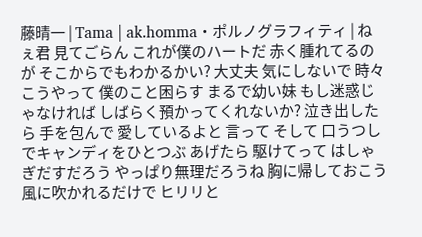藤晴一 | Tama | ak.homma・ポルノグラフィティ | ねぇ君 見てごらん これが僕のハートだ 赤く腫れてるのが そこからでもわかるかい? 大丈夫 気にしないで 時々こうやって 僕のこと困らす まるで幼い妹 もし迷惑じゃなければ しばらく預かってくれないか? 泣き出したら 手を包んで 愛しているよと 言って そして 口うつしでキャンディをひとつぶ あげたら 駆けてって はしゃぎだすだろう やっぱり無理だろうね 胸に帰しておこう 風に吹かれるだけで ヒリリと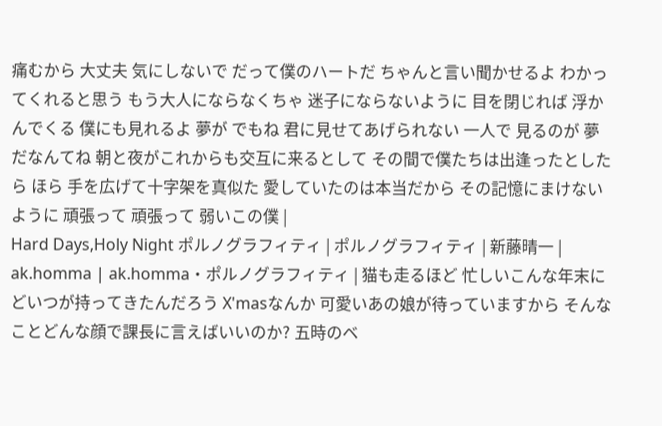痛むから 大丈夫 気にしないで だって僕のハートだ ちゃんと言い聞かせるよ わかってくれると思う もう大人にならなくちゃ 迷子にならないように 目を閉じれば 浮かんでくる 僕にも見れるよ 夢が でもね 君に見せてあげられない 一人で 見るのが 夢だなんてね 朝と夜がこれからも交互に来るとして その間で僕たちは出逢ったとしたら ほら 手を広げて十字架を真似た 愛していたのは本当だから その記憶にまけないように 頑張って 頑張って 弱いこの僕 |
Hard Days,Holy Night ポルノグラフィティ | ポルノグラフィティ | 新藤晴一 | ak.homma | ak.homma・ポルノグラフィティ | 猫も走るほど 忙しいこんな年末に どいつが持ってきたんだろう X'masなんか 可愛いあの娘が待っていますから そんなことどんな顔で課長に言えばいいのか? 五時のベ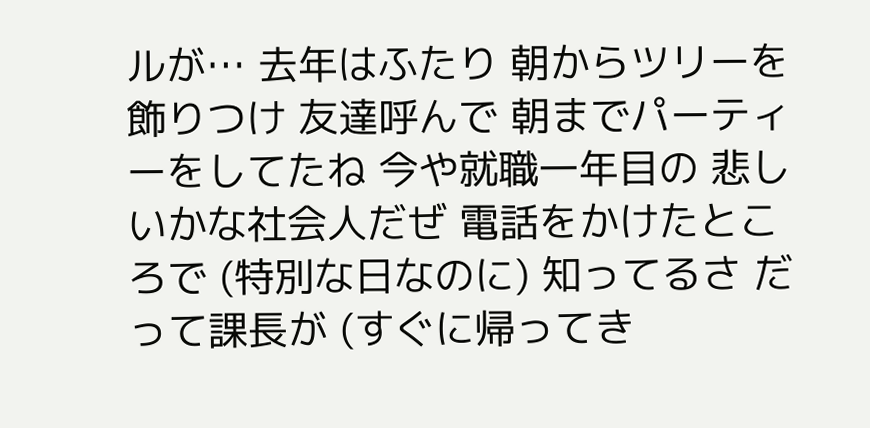ルが… 去年はふたり 朝からツリーを飾りつけ 友達呼んで 朝までパーティーをしてたね 今や就職一年目の 悲しいかな社会人だぜ 電話をかけたところで (特別な日なのに) 知ってるさ だって課長が (すぐに帰ってき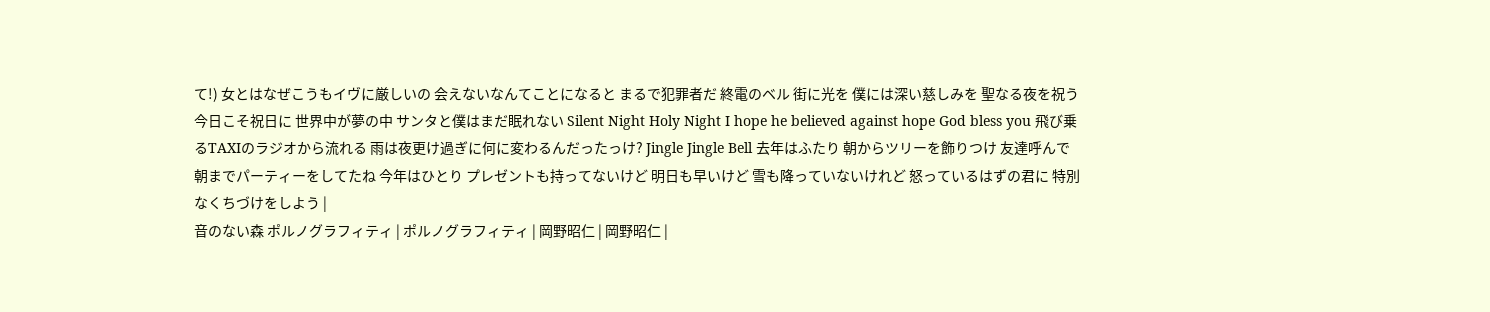て!) 女とはなぜこうもイヴに厳しいの 会えないなんてことになると まるで犯罪者だ 終電のベル 街に光を 僕には深い慈しみを 聖なる夜を祝う 今日こそ祝日に 世界中が夢の中 サンタと僕はまだ眠れない Silent Night Holy Night I hope he believed against hope God bless you 飛び乗るTAXIのラジオから流れる 雨は夜更け過ぎに何に変わるんだったっけ? Jingle Jingle Bell 去年はふたり 朝からツリーを飾りつけ 友達呼んで 朝までパーティーをしてたね 今年はひとり プレゼントも持ってないけど 明日も早いけど 雪も降っていないけれど 怒っているはずの君に 特別なくちづけをしよう |
音のない森 ポルノグラフィティ | ポルノグラフィティ | 岡野昭仁 | 岡野昭仁 |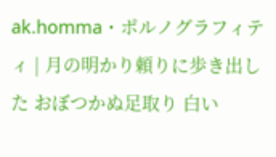ak.homma・ポルノグラフィティ | 月の明かり頼りに歩き出した おぼつかぬ足取り 白い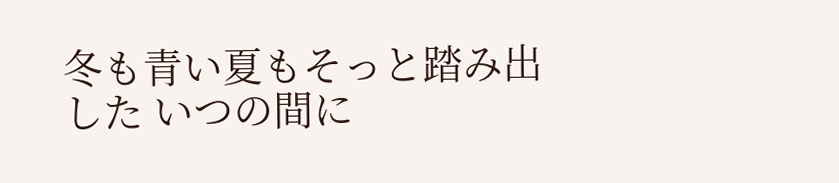冬も青い夏もそっと踏み出した いつの間に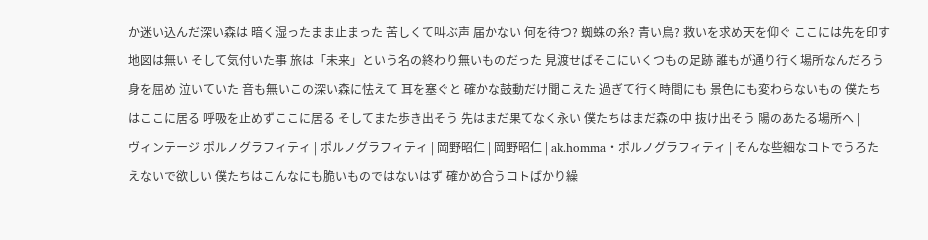か迷い込んだ深い森は 暗く湿ったまま止まった 苦しくて叫ぶ声 届かない 何を待つ? 蜘蛛の糸? 青い鳥? 救いを求め天を仰ぐ ここには先を印す地図は無い そして気付いた事 旅は「未来」という名の終わり無いものだった 見渡せばそこにいくつもの足跡 誰もが通り行く場所なんだろう 身を屈め 泣いていた 音も無いこの深い森に怯えて 耳を塞ぐと 確かな鼓動だけ聞こえた 過ぎて行く時間にも 景色にも変わらないもの 僕たちはここに居る 呼吸を止めずここに居る そしてまた歩き出そう 先はまだ果てなく永い 僕たちはまだ森の中 抜け出そう 陽のあたる場所へ |
ヴィンテージ ポルノグラフィティ | ポルノグラフィティ | 岡野昭仁 | 岡野昭仁 | ak.homma・ポルノグラフィティ | そんな些細なコトでうろたえないで欲しい 僕たちはこんなにも脆いものではないはず 確かめ合うコトばかり繰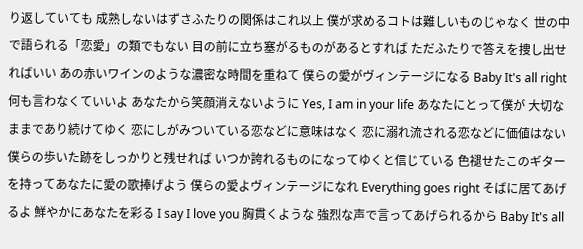り返していても 成熟しないはずさふたりの関係はこれ以上 僕が求めるコトは難しいものじゃなく 世の中で語られる「恋愛」の類でもない 目の前に立ち塞がるものがあるとすれば ただふたりで答えを捜し出せればいい あの赤いワインのような濃密な時間を重ねて 僕らの愛がヴィンテージになる Baby It's all right 何も言わなくていいよ あなたから笑顔消えないように Yes, I am in your life あなたにとって僕が 大切なままであり続けてゆく 恋にしがみついている恋などに意味はなく 恋に溺れ流される恋などに価値はない 僕らの歩いた跡をしっかりと残せれば いつか誇れるものになってゆくと信じている 色褪せたこのギターを持ってあなたに愛の歌捧げよう 僕らの愛よヴィンテージになれ Everything goes right そばに居てあげるよ 鮮やかにあなたを彩る I say I love you 胸貫くような 強烈な声で言ってあげられるから Baby It's all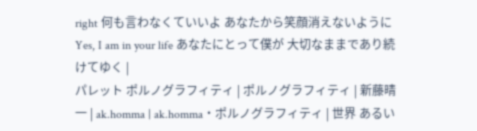right 何も言わなくていいよ あなたから笑顔消えないように Yes, I am in your life あなたにとって僕が 大切なままであり続けてゆく |
パレット ポルノグラフィティ | ポルノグラフィティ | 新藤晴一 | ak.homma | ak.homma・ポルノグラフィティ | 世界 あるい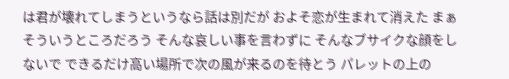は君が壊れてしまうというなら話は別だが およそ恋が生まれて消えた まぁそういうところだろう そんな哀しい事を言わずに そんなブサイクな顔をしないで できるだけ高い場所で次の風が来るのを待とう パレットの上の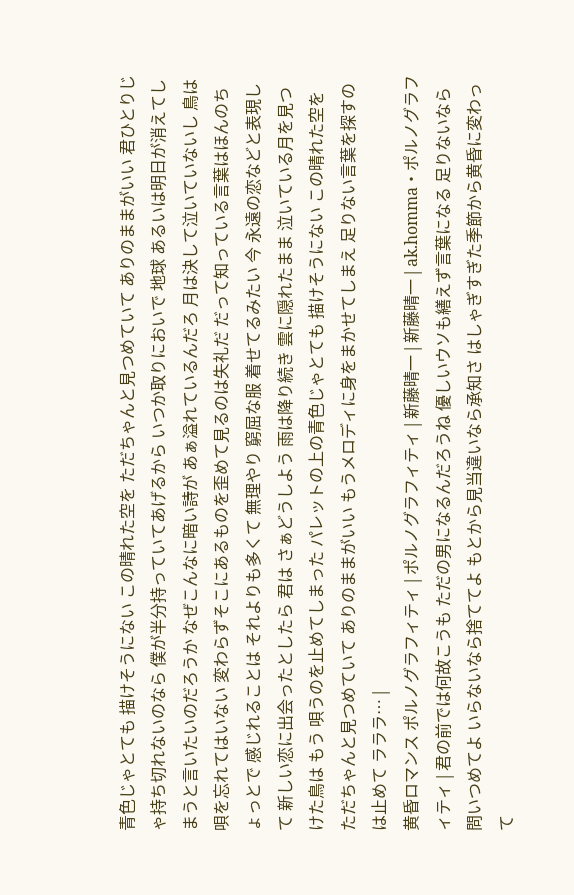青色じゃとても 描けそうにない この晴れた空を ただちゃんと見つめていて ありのままがいい 君ひとりじゃ持ち切れないのなら 僕が半分持っていてあげるから いつか取りにおいで 地球 あるいは明日が消えてしまうと言いたいのだろうか なぜこんなに暗い詩が あぁ溢れているんだろ 月は決して泣いていないし 鳥は唄を忘れてはいない 変わらずそこにあるものを歪めて見るのは失礼だ だって知っている言葉はほんのちょっとで 感じれることは それよりも多くて 無理やり 窮屈な服 着せてるみたい 今 永遠の恋などと表現して 新しい恋に出会ったとしたら 君は さぁどうしよう 雨は降り続き 雲に隠れたまま 泣いている月を見つけた鳥は もう 唄うのを止めてしまった パレットの上の青色じゃとても 描けそうにない この晴れた空を ただちゃんと見つめていて ありのままがいい もうメロディに身をまかせてしまえ 足りない言葉を探すのは止めて ラララ… |
黄昏ロマンス ポルノグラフィティ | ポルノグラフィティ | 新藤晴一 | 新藤晴一 | ak.homma・ポルノグラフィティ | 君の前では何故こうも ただの男になるんだろうね 優しいウソも繕えず言葉になる 足りないなら問いつめてよ いらないなら捨ててよ もとから見当違いなら承知さ はしゃぎすぎた季節から黄昏に変わって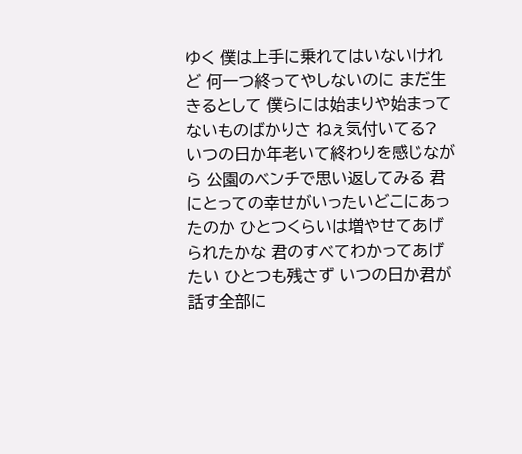ゆく 僕は上手に乗れてはいないけれど 何一つ終ってやしないのに まだ生きるとして 僕らには始まりや始まってないものばかりさ ねぇ気付いてる? いつの日か年老いて終わりを感じながら 公園のベンチで思い返してみる 君にとっての幸せがいったいどこにあったのか ひとつくらいは増やせてあげられたかな 君のすべてわかってあげたい ひとつも残さず いつの日か君が話す全部に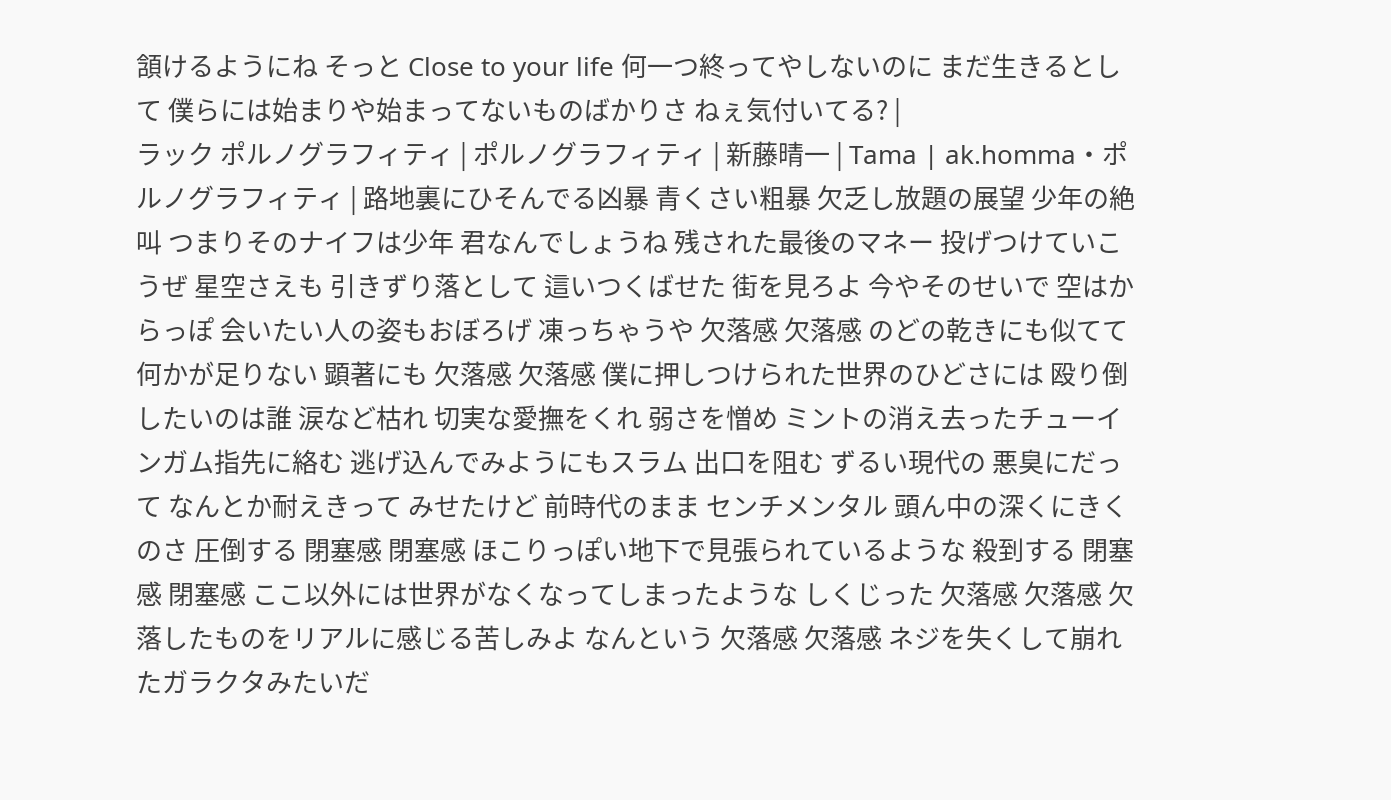頷けるようにね そっと Close to your life 何一つ終ってやしないのに まだ生きるとして 僕らには始まりや始まってないものばかりさ ねぇ気付いてる? |
ラック ポルノグラフィティ | ポルノグラフィティ | 新藤晴一 | Tama | ak.homma・ポルノグラフィティ | 路地裏にひそんでる凶暴 青くさい粗暴 欠乏し放題の展望 少年の絶叫 つまりそのナイフは少年 君なんでしょうね 残された最後のマネー 投げつけていこうぜ 星空さえも 引きずり落として 這いつくばせた 街を見ろよ 今やそのせいで 空はからっぽ 会いたい人の姿もおぼろげ 凍っちゃうや 欠落感 欠落感 のどの乾きにも似てて何かが足りない 顕著にも 欠落感 欠落感 僕に押しつけられた世界のひどさには 殴り倒したいのは誰 涙など枯れ 切実な愛撫をくれ 弱さを憎め ミントの消え去ったチューインガム指先に絡む 逃げ込んでみようにもスラム 出口を阻む ずるい現代の 悪臭にだって なんとか耐えきって みせたけど 前時代のまま センチメンタル 頭ん中の深くにきくのさ 圧倒する 閉塞感 閉塞感 ほこりっぽい地下で見張られているような 殺到する 閉塞感 閉塞感 ここ以外には世界がなくなってしまったような しくじった 欠落感 欠落感 欠落したものをリアルに感じる苦しみよ なんという 欠落感 欠落感 ネジを失くして崩れたガラクタみたいだ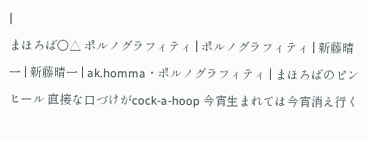|
まほろば○△ ポルノグラフィティ | ポルノグラフィティ | 新藤晴一 | 新藤晴一 | ak.homma・ポルノグラフィティ | まほろばのピンヒール 直接な口づけがcock-a-hoop 今宵生まれては今宵消え行く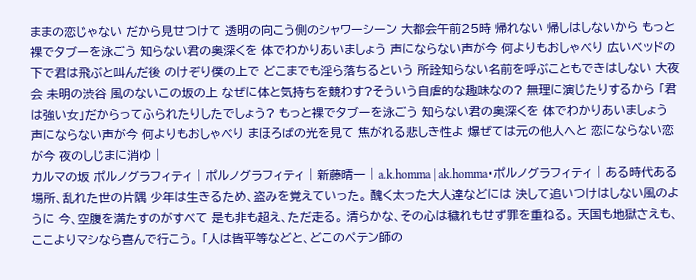ままの恋じゃない だから見せつけて 透明の向こう側のシャワーシーン 大都会午前25時 帰れない 帰しはしないから もっと裸でタブーを泳ごう 知らない君の奥深くを 体でわかりあいましょう 声にならない声が今 何よりもおしゃべり 広いベッドの下で君は飛ぶと叫んだ後 のけぞり僕の上で どこまでも淫ら落ちるという 所詮知らない名前を呼ぶこともできはしない 大夜会 未明の渋谷 風のないこの坂の上 なぜに体と気持ちを競わす?そういう自虐的な趣味なの? 無理に演じたりするから 「君は強い女」だからってふられたりしたでしょう? もっと裸でタブーを泳ごう 知らない君の奥深くを 体でわかりあいましょう 声にならない声が今 何よりもおしゃべり まほろばの光を見て 焦がれる悲しき性よ 爆ぜては元の他人へと 恋にならない恋が今 夜のしじまに消ゆ |
カルマの坂 ポルノグラフィティ | ポルノグラフィティ | 新藤晴一 | a.k.homma | ak.homma・ポルノグラフィティ | ある時代ある場所、乱れた世の片隅 少年は生きるため、盗みを覚えていった。 醜く太った大人達などには 決して追いつけはしない風のように 今、空腹を満たすのがすべて 是も非も超え、ただ走る。 清らかな、その心は穢れもせず罪を重ねる。 天国も地獄さえも、ここよりマシなら喜んで行こう。 「人は皆平等などと、どこのペテン師の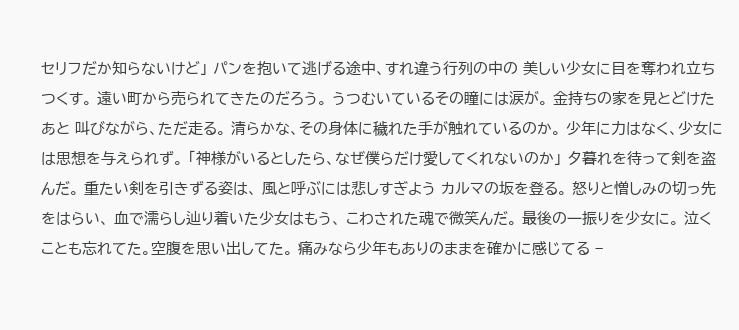セリフだか知らないけど」 パンを抱いて逃げる途中、すれ違う行列の中の 美しい少女に目を奪われ立ちつくす。 遠い町から売られてきたのだろう。 うつむいているその瞳には涙が。 金持ちの家を見とどけたあと 叫びながら、ただ走る。 清らかな、その身体に穢れた手が触れているのか。 少年に力はなく、少女には思想を与えられず。 「神様がいるとしたら、なぜ僕らだけ愛してくれないのか」 夕暮れを待って剣を盗んだ。 重たい剣を引きずる姿は、 風と呼ぶには悲しすぎよう カルマの坂を登る。 怒りと憎しみの切っ先をはらい、 血で濡らし辿り着いた少女はもう、 こわされた魂で微笑んだ。 最後の一振りを少女に。 泣くことも忘れてた。空腹を思い出してた。 痛みなら少年もありのままを確かに感じてる −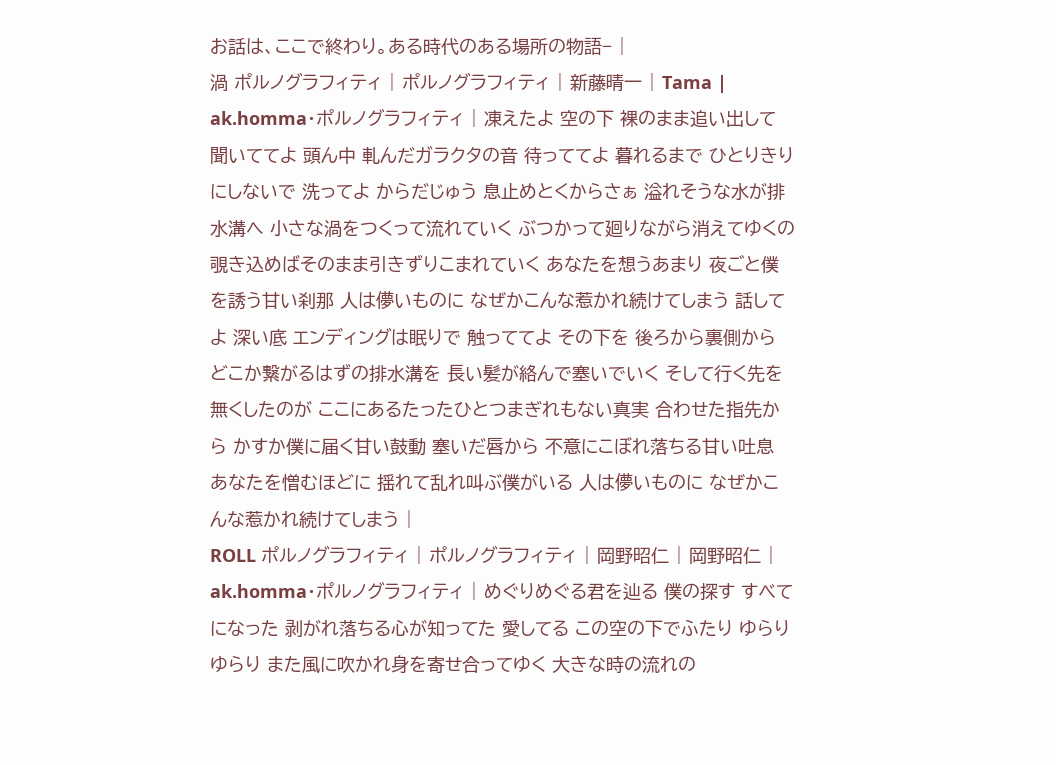お話は、ここで終わり。ある時代のある場所の物語− |
渦 ポルノグラフィティ | ポルノグラフィティ | 新藤晴一 | Tama | ak.homma・ポルノグラフィティ | 凍えたよ 空の下 裸のまま追い出して 聞いててよ 頭ん中 軋んだガラクタの音 待っててよ 暮れるまで ひとりきりにしないで 洗ってよ からだじゅう 息止めとくからさぁ 溢れそうな水が排水溝へ 小さな渦をつくって流れていく ぶつかって廻りながら消えてゆくの 覗き込めばそのまま引きずりこまれていく あなたを想うあまり 夜ごと僕を誘う甘い刹那 人は儚いものに なぜかこんな惹かれ続けてしまう 話してよ 深い底 エンディングは眠りで 触っててよ その下を 後ろから裏側から どこか繋がるはずの排水溝を 長い髪が絡んで塞いでいく そして行く先を無くしたのが ここにあるたったひとつまぎれもない真実 合わせた指先から かすか僕に届く甘い鼓動 塞いだ唇から 不意にこぼれ落ちる甘い吐息 あなたを憎むほどに 揺れて乱れ叫ぶ僕がいる 人は儚いものに なぜかこんな惹かれ続けてしまう |
ROLL ポルノグラフィティ | ポルノグラフィティ | 岡野昭仁 | 岡野昭仁 | ak.homma・ポルノグラフィティ | めぐりめぐる君を辿る 僕の探す すべてになった 剥がれ落ちる心が知ってた 愛してる この空の下でふたり ゆらりゆらり また風に吹かれ身を寄せ合ってゆく 大きな時の流れの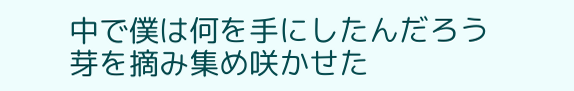中で僕は何を手にしたんだろう 芽を摘み集め咲かせた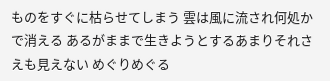ものをすぐに枯らせてしまう 雲は風に流され何処かで消える あるがままで生きようとするあまりそれさえも見えない めぐりめぐる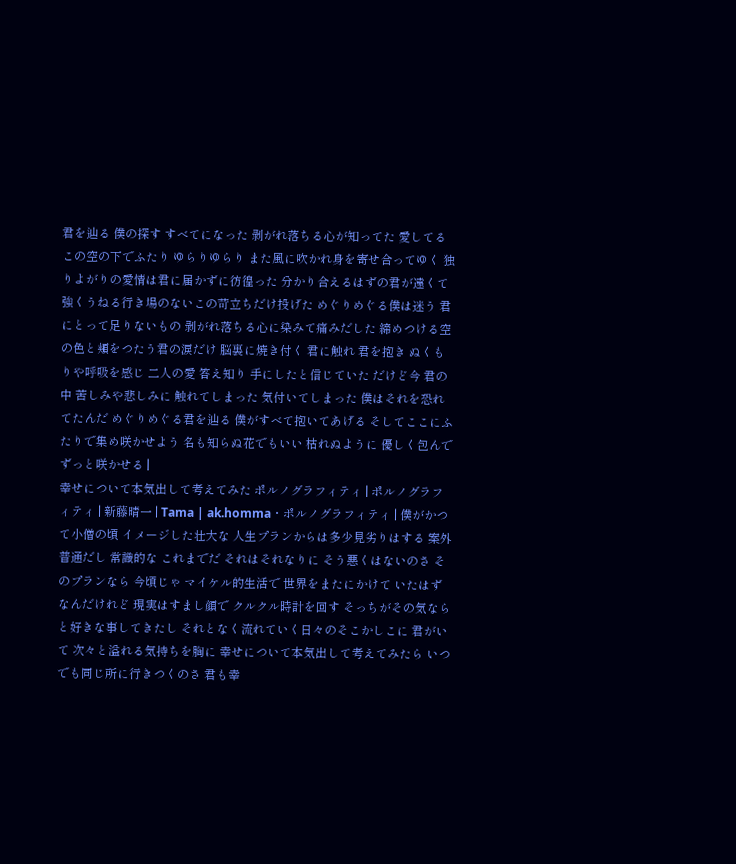君を辿る 僕の探す すべてになった 剥がれ落ちる心が知ってた 愛してる この空の下でふたり ゆらりゆらり また風に吹かれ身を寄せ合ってゆく 独りよがりの愛情は君に届かずに彷徨った 分かり合えるはずの君が遠くて 強くうねる行き場のないこの苛立ちだけ投げた めぐりめぐる僕は迷う 君にとって足りないもの 剥がれ落ちる心に染みて痛みだした 締めつける空の色と頬をつたう君の涙だけ 脳裏に焼き付く 君に触れ 君を抱き ぬくもりや呼吸を感じ 二人の愛 答え知り 手にしたと信じていた だけど今 君の中 苦しみや悲しみに 触れてしまった 気付いてしまった 僕はそれを恐れてたんだ めぐりめぐる君を辿る 僕がすべて抱いてあげる そしてここにふたりで集め咲かせよう 名も知らぬ花でもいい 枯れぬように 優しく包んでずっと咲かせる |
幸せについて本気出して考えてみた ポルノグラフィティ | ポルノグラフィティ | 新藤晴一 | Tama | ak.homma・ポルノグラフィティ | 僕がかつて小僧の頃 イメージした壮大な 人生プランからは多少見劣りはする 案外普通だし 常識的な これまでだ それはそれなりに そう悪くはないのさ そのプランなら 今頃じゃ マイケル的生活で 世界をまたにかけて いたはずなんだけれど 現実はすまし顔で クルクル時計を回す そっちがその気ならと好きな事してきたし それとなく流れていく日々のそこかしこに 君がいて 次々と溢れる気持ちを胸に 幸せについて本気出して考えてみたら いつでも同じ所に行きつくのさ 君も幸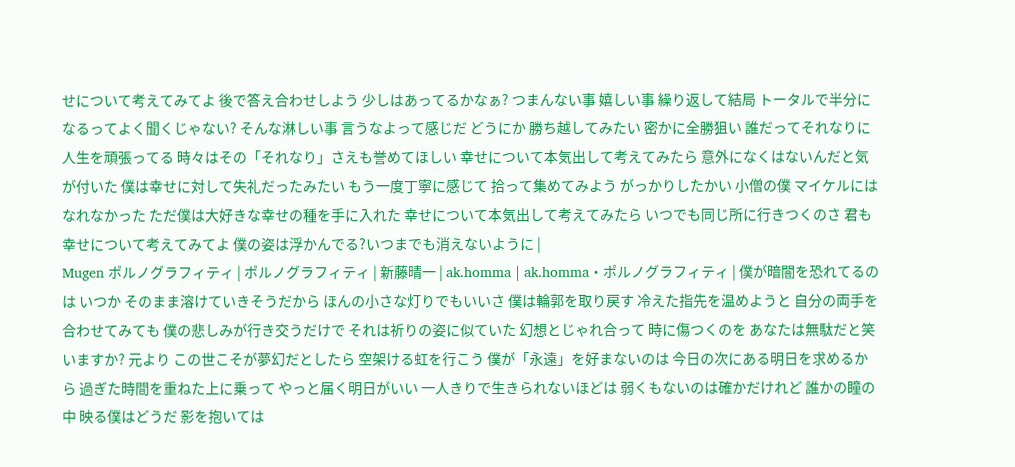せについて考えてみてよ 後で答え合わせしよう 少しはあってるかなぁ? つまんない事 嬉しい事 繰り返して結局 トータルで半分になるってよく聞くじゃない? そんな淋しい事 言うなよって感じだ どうにか 勝ち越してみたい 密かに全勝狙い 誰だってそれなりに人生を頑張ってる 時々はその「それなり」さえも誉めてほしい 幸せについて本気出して考えてみたら 意外になくはないんだと気が付いた 僕は幸せに対して失礼だったみたい もう一度丁寧に感じて 拾って集めてみよう がっかりしたかい 小僧の僕 マイケルにはなれなかった ただ僕は大好きな幸せの種を手に入れた 幸せについて本気出して考えてみたら いつでも同じ所に行きつくのさ 君も幸せについて考えてみてよ 僕の姿は浮かんでる?いつまでも消えないように |
Mugen ポルノグラフィティ | ポルノグラフィティ | 新藤晴一 | ak.homma | ak.homma・ポルノグラフィティ | 僕が暗闇を恐れてるのは いつか そのまま溶けていきそうだから ほんの小さな灯りでもいいさ 僕は輪郭を取り戻す 冷えた指先を温めようと 自分の両手を合わせてみても 僕の悲しみが行き交うだけで それは祈りの姿に似ていた 幻想とじゃれ合って 時に傷つくのを あなたは無駄だと笑いますか? 元より この世こそが夢幻だとしたら 空架ける虹を行こう 僕が「永遠」を好まないのは 今日の次にある明日を求めるから 過ぎた時間を重ねた上に乗って やっと届く明日がいい 一人きりで生きられないほどは 弱くもないのは確かだけれど 誰かの瞳の中 映る僕はどうだ 影を抱いては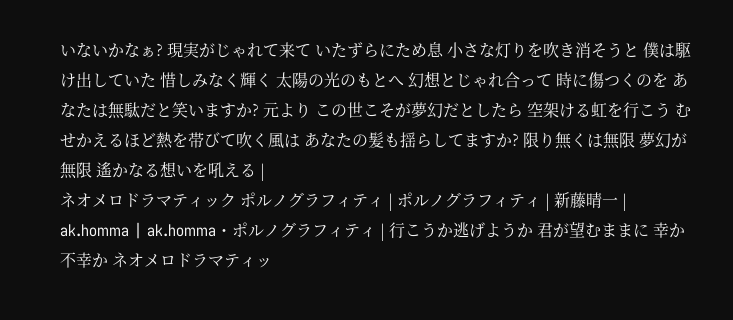いないかなぁ? 現実がじゃれて来て いたずらにため息 小さな灯りを吹き消そうと 僕は駆け出していた 惜しみなく輝く 太陽の光のもとへ 幻想とじゃれ合って 時に傷つくのを あなたは無駄だと笑いますか? 元より この世こそが夢幻だとしたら 空架ける虹を行こう むせかえるほど熱を帯びて吹く風は あなたの髪も揺らしてますか? 限り無くは無限 夢幻が無限 遙かなる想いを吼える |
ネオメロドラマティック ポルノグラフィティ | ポルノグラフィティ | 新藤晴一 | ak.homma | ak.homma・ポルノグラフィティ | 行こうか逃げようか 君が望むままに 幸か不幸か ネオメロドラマティッ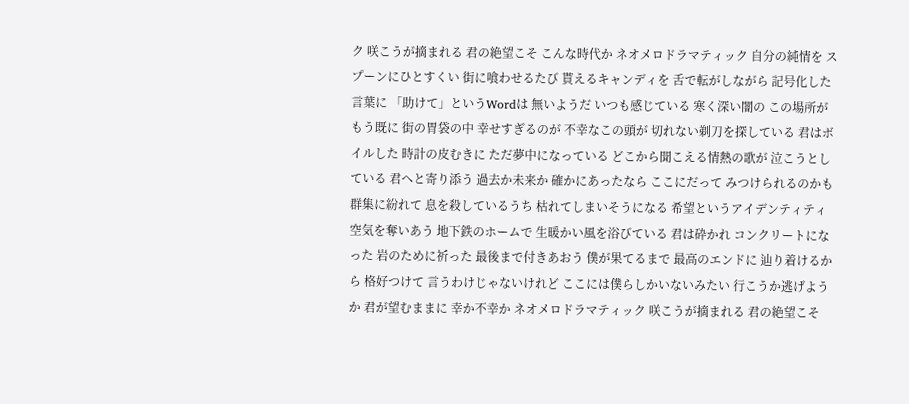ク 咲こうが摘まれる 君の絶望こそ こんな時代か ネオメロドラマティック 自分の純情を スプーンにひとすくい 街に喰わせるたび 貰えるキャンディを 舌で転がしながら 記号化した言葉に 「助けて」というWordは 無いようだ いつも感じている 寒く深い闇の この場所がもう既に 街の胃袋の中 幸せすぎるのが 不幸なこの頭が 切れない剃刀を探している 君はボイルした 時計の皮むきに ただ夢中になっている どこから聞こえる情熱の歌が 泣こうとしている 君へと寄り添う 過去か未来か 確かにあったなら ここにだって みつけられるのかも 群集に紛れて 息を殺しているうち 枯れてしまいそうになる 希望というアイデンティティ 空気を奪いあう 地下鉄のホームで 生暖かい風を浴びている 君は砕かれ コンクリートになった 岩のために祈った 最後まで付きあおう 僕が果てるまで 最高のエンドに 辿り着けるから 格好つけて 言うわけじゃないけれど ここには僕らしかいないみたい 行こうか逃げようか 君が望むままに 幸か不幸か ネオメロドラマティック 咲こうが摘まれる 君の絶望こそ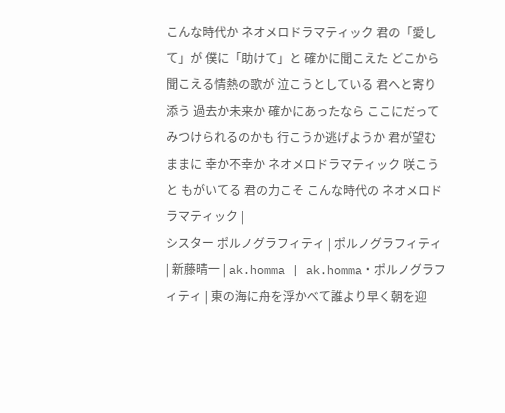こんな時代か ネオメロドラマティック 君の「愛して」が 僕に「助けて」と 確かに聞こえた どこから聞こえる情熱の歌が 泣こうとしている 君へと寄り添う 過去か未来か 確かにあったなら ここにだって みつけられるのかも 行こうか逃げようか 君が望むままに 幸か不幸か ネオメロドラマティック 咲こうと もがいてる 君の力こそ こんな時代の ネオメロドラマティック |
シスター ポルノグラフィティ | ポルノグラフィティ | 新藤晴一 | ak.homma | ak.homma・ポルノグラフィティ | 東の海に舟を浮かべて誰より早く朝を迎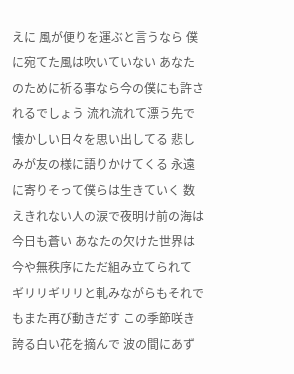えに 風が便りを運ぶと言うなら 僕に宛てた風は吹いていない あなたのために祈る事なら今の僕にも許されるでしょう 流れ流れて漂う先で懐かしい日々を思い出してる 悲しみが友の様に語りかけてくる 永遠に寄りそって僕らは生きていく 数えきれない人の涙で夜明け前の海は今日も蒼い あなたの欠けた世界は今や無秩序にただ組み立てられて ギリリギリリと軋みながらもそれでもまた再び動きだす この季節咲き誇る白い花を摘んで 波の間にあず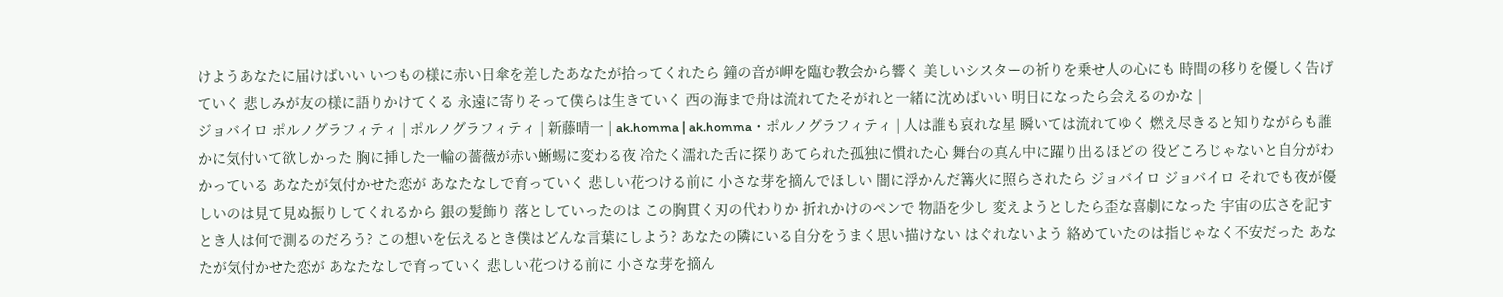けようあなたに届けばいい いつもの様に赤い日傘を差したあなたが拾ってくれたら 鐘の音が岬を臨む教会から響く 美しいシスターの祈りを乗せ人の心にも 時間の移りを優しく告げていく 悲しみが友の様に語りかけてくる 永遠に寄りそって僕らは生きていく 西の海まで舟は流れてたそがれと一緒に沈めばいい 明日になったら会えるのかな |
ジョバイロ ポルノグラフィティ | ポルノグラフィティ | 新藤晴一 | ak.homma | ak.homma・ポルノグラフィティ | 人は誰も哀れな星 瞬いては流れてゆく 燃え尽きると知りながらも誰かに気付いて欲しかった 胸に挿した一輪の薔薇が赤い蜥蜴に変わる夜 冷たく濡れた舌に探りあてられた孤独に慣れた心 舞台の真ん中に躍り出るほどの 役どころじゃないと自分がわかっている あなたが気付かせた恋が あなたなしで育っていく 悲しい花つける前に 小さな芽を摘んでほしい 闇に浮かんだ篝火に照らされたら ジョバイロ ジョバイロ それでも夜が優しいのは見て見ぬ振りしてくれるから 銀の髪飾り 落としていったのは この胸貫く刃の代わりか 折れかけのペンで 物語を少し 変えようとしたら歪な喜劇になった 宇宙の広さを記すとき人は何で測るのだろう? この想いを伝えるとき僕はどんな言葉にしよう? あなたの隣にいる自分をうまく思い描けない はぐれないよう 絡めていたのは指じゃなく不安だった あなたが気付かせた恋が あなたなしで育っていく 悲しい花つける前に 小さな芽を摘ん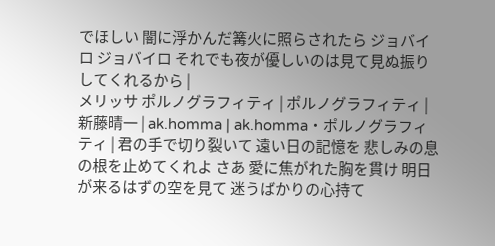でほしい 闇に浮かんだ篝火に照らされたら ジョバイロ ジョバイロ それでも夜が優しいのは見て見ぬ振りしてくれるから |
メリッサ ポルノグラフィティ | ポルノグラフィティ | 新藤晴一 | ak.homma | ak.homma・ポルノグラフィティ | 君の手で切り裂いて 遠い日の記憶を 悲しみの息の根を止めてくれよ さあ 愛に焦がれた胸を貫け 明日が来るはずの空を見て 迷うばかりの心持て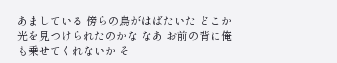あましている 傍らの鳥がはばたいた どこか光を見つけられたのかな なあ お前の背に俺も乗せてくれないか そ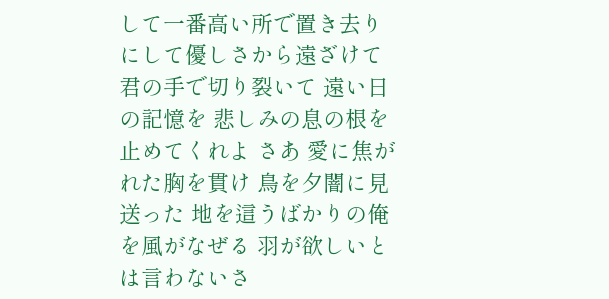して一番高い所で置き去りにして優しさから遠ざけて 君の手で切り裂いて 遠い日の記憶を 悲しみの息の根を止めてくれよ さあ 愛に焦がれた胸を貫け 鳥を夕闇に見送った 地を這うばかりの俺を風がなぜる 羽が欲しいとは言わないさ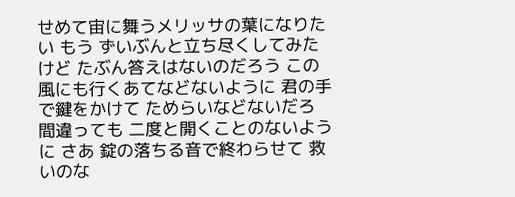せめて宙に舞うメリッサの葉になりたい もう ずいぶんと立ち尽くしてみたけど たぶん答えはないのだろう この風にも行くあてなどないように 君の手で鍵をかけて ためらいなどないだろ 間違っても 二度と開くことのないように さあ 錠の落ちる音で終わらせて 救いのな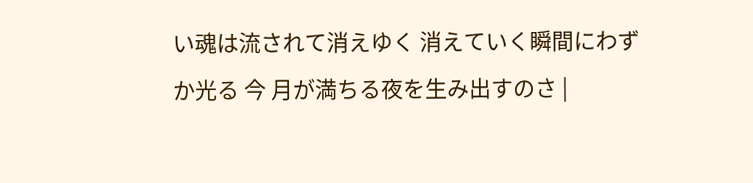い魂は流されて消えゆく 消えていく瞬間にわずか光る 今 月が満ちる夜を生み出すのさ |